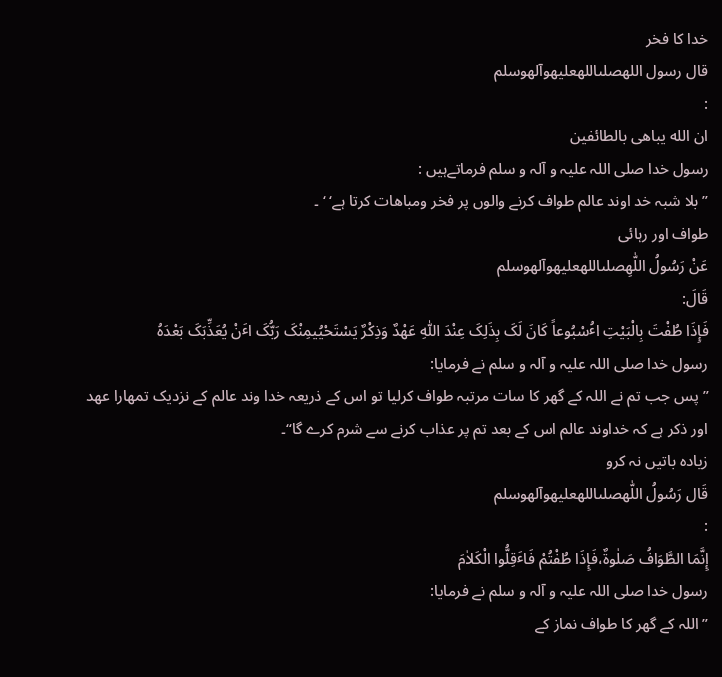خدا کا فخر
قال رسول اللهصلىاللهعليهوآلهوسلم
:
ان الله یباهی بالطائفین
رسول خدا صلی اللہ علیہ و آلہ و سلم فرماتےہیں :
”بلا شبہ خد اوند عالم طواف کرنے والوں پر فخر ومباھات کرتا ہے‘ ‘ ۔
طواف اور رہائی
عَنْ رَسُولُ اللّٰهِصلىاللهعليهوآلهوسلم
قَالَ:
فَإِذَا طُفْتَ بِالْبَیْتِ اٴُسْبُوعاً کَانَ لَکَ بِذَلِکَ عِنْدَ اللّٰهِ عَهْدٌ وَذِکْرٌ یَسْتَحْیُيمِنْکَ رَبُّکَ اٴَنْ یُعَذِّبَکَ بَعْدَهُ
رسول خدا صلی اللہ علیہ و آلہ و سلم نے فرمایا:
”پس جب تم نے اللہ کے گھر کا سات مرتبہ طواف کرلیا تو اس کے ذریعہ خدا وند عالم کے نزدیک تمھارا عھد اور ذکر ہے کہ خداوند عالم اس کے بعد تم پر عذاب کرنے سے شرم کرے گا“۔
زیادہ باتیں نہ کرو
قَال رَسُولُ اللّٰهصلىاللهعليهوآلهوسلم
:
إِنَّمَا الطَّوَافُ صَلٰوةٌ،فَإِذَا طُفْتُمْ فَاٴَقِلُّوا الْکَلاٰمَ
رسول خدا صلی اللہ علیہ و آلہ و سلم نے فرمایا:
”اللہ کے گھر کا طواف نماز کے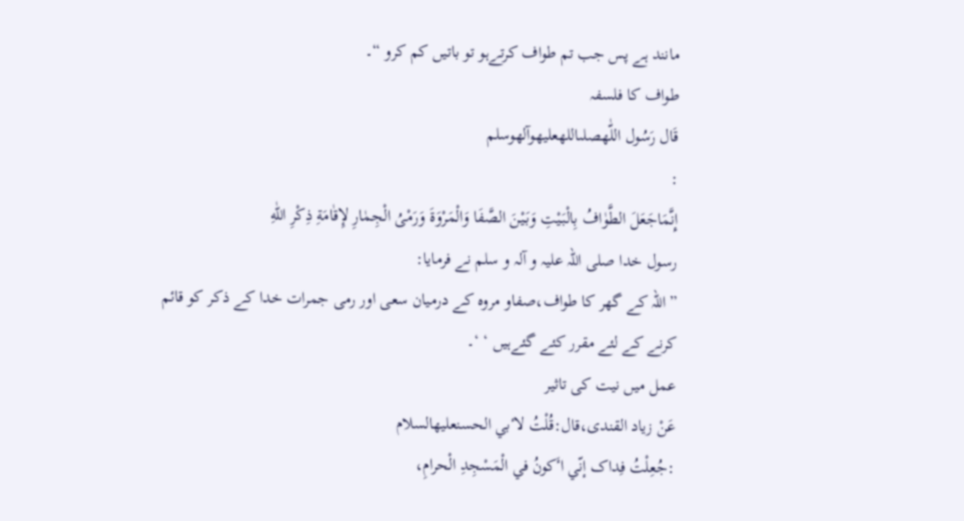مانند ہے پس جب تم طواف کرتےہو تو باتیں کم کرو “۔
طواف کا فلسفہ
قَال رَسُول اللّٰهصلىاللهعليهوآلهوسلم
:
إِنَّمَاجَعَلَ الطَّوٰافُ بِالْبَیْتِ وَبَیْنَ الصَّفَا وَالْمَرْوَةَ وَرَمْیُ الْجِمٰارِ لإِقٰامَةِ ذِکْرِ اللّٰهِ
رسول خدا صلی اللہ علیہ و آلہ و سلم نے فرمایا:
”اللہ کے گھر کا طواف،صفاو مروہ کے درمیان سعی اور رمی جمرات خدا کے ذکر کو قائم کرنے کے لئے مقرر کئے گئےہیں ‘ ‘۔
عمل میں نیت کی تاثیر
عَنْ زیاد القندی،قال:قُلْتُ لاٴبي الحسنعليهالسلام
:جُعِلْتُ فِداک إنّي اٴَکونُ في الْمَسْجِدِ الْحرامِ،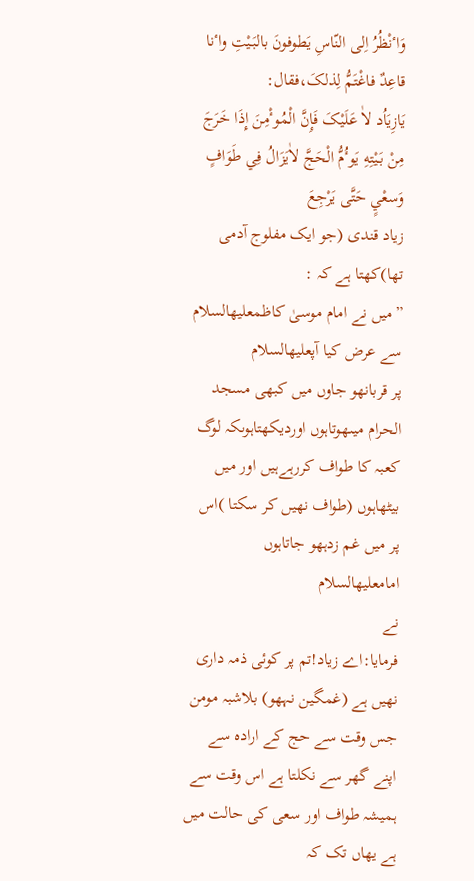وَاٴنْظُرُ اِلی النّاسِ یَطوفونَ بالبَیْتِ واٴنا قاعِدٌ فاغْتَمُّ لِذلکَ،فقال:
یَازِیَاُد لاٰ عَلَیْکَ فَإِنَّ الْمُوٴْمِنَ إِذَا خَرَجَ مِنْ بَیْتِهِ یَوٴُمُّ الْحَجَّ لاٰیَزَالُ فِي طَوَافٍ وَسعْيٍ حَتَّی یَرْجِعَ
زیاد قندی (جو ایک مفلوج آدمی تھا)کھتا ہے کہ :
”میں نے امام موسیٰ کاظمعليهالسلام
سے عرض کیا آپعليهالسلام
پر قربانهو جاوں میں کبھی مسجد الحرام میںهوتاہوں اوردیکھتاہوںکہ لوگ کعبہ کا طواف کررہےہیں اور میں بیٹھاہوں (طواف نھیں کر سکتا )اس پر میں غم زدہهو جاتاہوں امامعليهالسلام
نے
فرمایا:اے زیاد!تم پر کوئی ذمہ داری نھیں ہے (غمگین نہهو) بلاشبہ مومن جس وقت سے حج کے ارادہ سے اپنے گھر سے نکلتا ہے اس وقت سے ہمیشہ طواف اور سعی کی حالت میں ہے یھاں تک کہ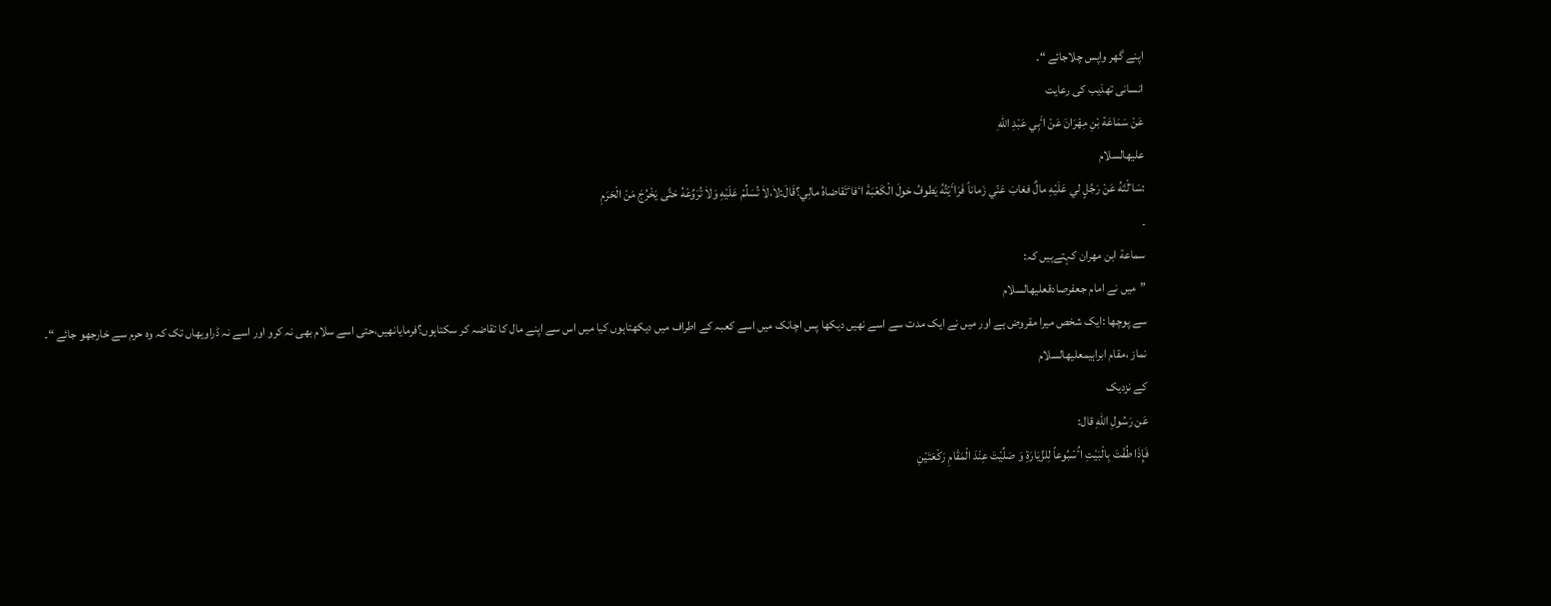اپنے گھر واپس چلاجائے “۔
انسانی تھذیب کی رعایت
عَنْ سَمَاعَة بْنِ مِهْرَانَ عَنْ اٴَبِي عَبْدِ اللّٰهِ
عليهالسلام
:سَاٴلْتَهُ عَنْ رَجُلٍ لي عَلَیْهِ مالٌ فغابَ عَنّي زَماناً فَرَاٴَیْتُهُ یَطوفُ حَولَ الْکَعْبَةَ اٴفاٴتَقاضاهُ مالِي؟قَالَ:لاٰ،لاٰ تُسَلِّمْ عَلَیْهِ وَلاٰ تُرَوِّعْهُ حَتَّی یَخْرُجَ مَنْ الْحَرَمِ
۔
سماعة ابن مھران کہتےہیں کہ:
”میں نے امام جعفرصادقعليهالسلام
سے پوچھا :ایک شخص میرا مقروض ہے اور میں نے ایک مدت سے اسے نھیں دیکھا پس اچانک میں اسے کعبہ کے اطراف میں دیکھتاہوں کیا میں اس سے اپنے مال کا تقاضہ کر سکتاہوں؟فرمایانھیں،حتی اسے سلام بھی نہ کرو اور اسے نہ ڈراویھاں تک کہ وہ حرم سے خارجهو جائے “۔
نماز ،مقام ابراہیمعليهالسلام
کے نزدیک
عَن رَسُولِ اللّٰهِ قال:
فَإِذَا طُفْتَ بِالْبَیْتِ اٴُسْبُوعاً لِلزِّیَارَةِ وَ صَلِّیْتَ عِنْدَ الْمَقَامِ رَکْعَتَیْنِ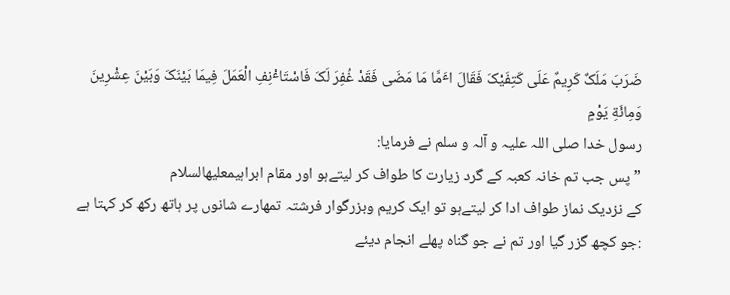ضَرَبَ مَلَکٌ کَرِیمٌ عَلَی کَتِفَیْکَ فَقَالَ اٴَمَّا مَا مَضَی فَقَدْ غُفِرَ لَکَ فَاسْتَاٴْنِفِ الْعَمَلَ فِیمَا بَیْنَکَ وَبَیْنَ عِشْرِینَ وَمِائَةِ یَوْمٍ
رسول خدا صلی اللہ علیہ و آلہ و سلم نے فرمایا:
”پس جب تم خانہ کعبہ کے گرد زیارت کا طواف کر لیتےہو اور مقام ابراہیمعليهالسلام
کے نزدیک نماز طواف ادا کر لیتےہو تو ایک کریم وبزرگوار فرشتہ تمھارے شانوں پر ہاتھ رکھ کر کہتا ہے :جو کچھ گزر گیا اور تم نے جو گناہ پھلے انجام دیئے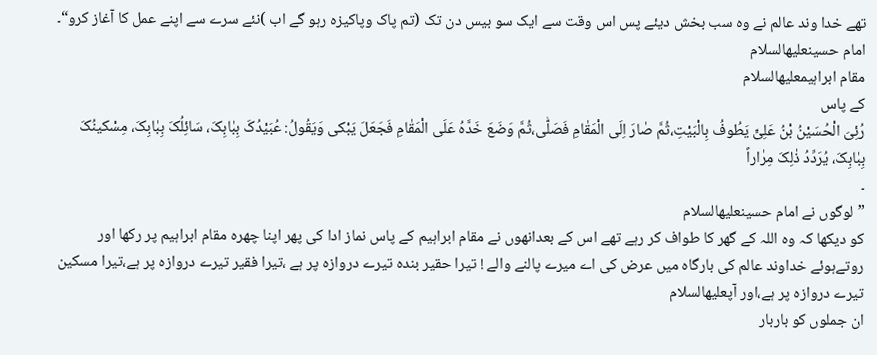تھے خدا وند عالم نے وہ سب بخش دیئے پس اس وقت سے ایک سو بیس دن تک (تم پاک وپاکیزہ رہو گے اب )نئے سرے سے اپنے عمل کا آغاز کرو“۔
امام حسینعليهالسلام
مقام ابراہیمعليهالسلام
کے پاس
رُئِیَ الْحُسَیْنُ بْنُ عَلِیٍّ یَطُوفُ بِالْبَیْتِ،ثُمَّ صٰارَ اِلَی الْمَقٰامِ فَصَلّٰی،ثُمَّ وَضَعَ خَدَّهُ عَلَی الْمَقٰامِ فَجَعَلَ یَبْکی وَیَقُولُ: عُبَیْدُکَ بِبٰابِکَ، سَائِلُکَ بِبٰابِکَ، مِسْکینُکَ بِبٰابِکَ، یُرَدِّدُ ذٰلِکَ مِرٰاراً
۔
”لوگوں نے امام حسینعليهالسلام
کو دیکھا کہ وہ اللہ کے گھر کا طواف کر رہے تھے اس کے بعدانھوں نے مقام ابراہیم کے پاس نماز ادا کی پھر اپنا چھرہ مقام ابراہیم پر رکھا اور روتےہوئے خداوند عالم کی بارگاہ میں عرض کی اے میرے پالنے والے ! تیرا حقیر بندہ تیرے دروازہ پر ہے ،تیرا فقیر تیرے دروازہ پر ہے،تیرا مسکین تیرے دروازہ پر ہے،اور آپعليهالسلام
ان جملوں کو باربار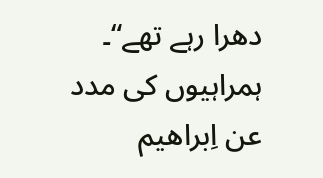دھرا رہے تھے“۔
ہمراہیوں کی مدد
عن اِبراهیم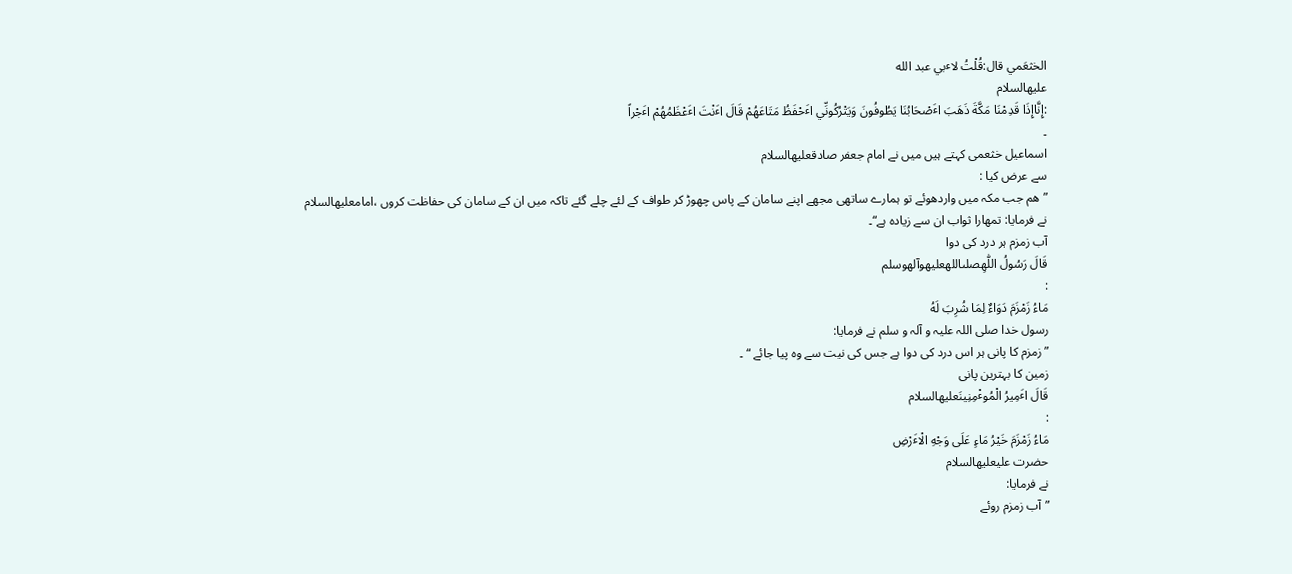الخثعَمي قال:قُلْتُ لاٴبي عبد الله
عليهالسلام
:إِنَّاإِذَا قَدِمْنَا مَکَّةَ ذَهَبَ اٴَصْحَابُنَا یَطُوفُونَ وَیَتْرُکُونِّي اٴَحْفَظُ مَتَاعَهُمْ قَالَ اٴَنْتَ اٴَعْظَمُهُمْ اٴَجْراً
۔
اسماعیل خثعمی کہتے ہیں میں نے امام جعفر صادقعليهالسلام
سے عرض کیا :
”ھم جب مکہ میں واردهوئے تو ہمارے ساتھی مجھے اپنے سامان کے پاس چھوڑ کر طواف کے لئے چلے گئے تاکہ میں ان کے سامان کی حفاظت کروں ،امامعليهالسلام
نے فرمایا: تمھارا ثواب ان سے زیادہ ہے“۔
آب زمزم ہر درد کی دوا
قَالَ رَسُولُ اللّٰهِصلىاللهعليهوآلهوسلم
:
مَاءُ زَمْزَمَ دَوَاءٌ لِمَا شُرِبَ لَهُ
رسول خدا صلی اللہ علیہ و آلہ و سلم نے فرمایا:
”زمزم کا پانی ہر اس درد کی دوا ہے جس کی نیت سے وہ پیا جائے “ ۔
زمین کا بہترین پانی
قَالَ اٴَمِیرُ الْمُوٴْمِنِینَعليهالسلام
:
مَاءُ زَمْزَمَ خَیْرُ مَاءٍ عَلَی وَجْهِ الْاٴَرْضِ
حضرت علیعليهالسلام
نے فرمایا:
”آب زمزم روئے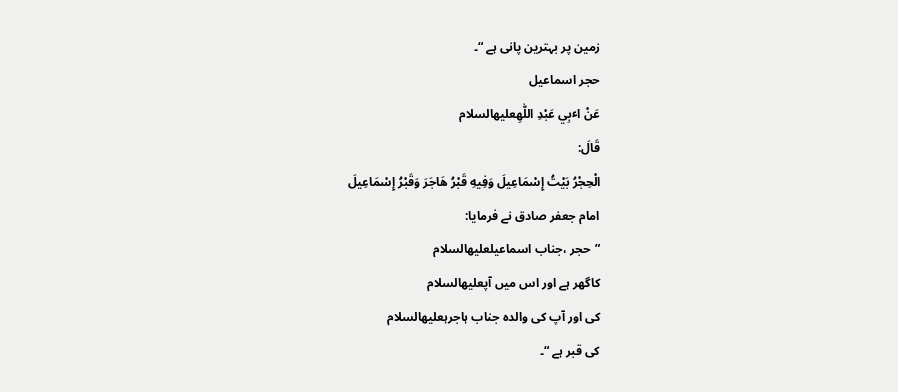زمین پر بہترین پانی ہے “۔
حجر اسماعیل
عَنْ اٴبِي عَبْدِ اللّٰهِعليهالسلام
قَالَ:
الْحِجْرُ بَیْتُ إِسْمَاعِیلَ وَفِیهِ قَبْرُ هَاجَرَ وَقَبْرُ إِسْمَاعِیلَ
امام جعفر صادق نے فرمایا:
”حجر ،جناب اسماعیلعليهالسلام
کاگھر ہے اور اس میں آپعليهالسلام
کی اور آپ کی والدہ جناب ہاجرہعليهالسلام
کی قبر ہے “۔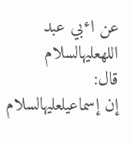عن اٴبي عبد اللهعليهالسلام
قال:
إن إسماعیلعليهالسلام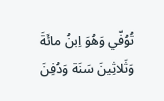تُوُفّي وَهُوَ اِبنُ مائَةَ وَثَلاثِینَ سَنَة وَدُفِنَ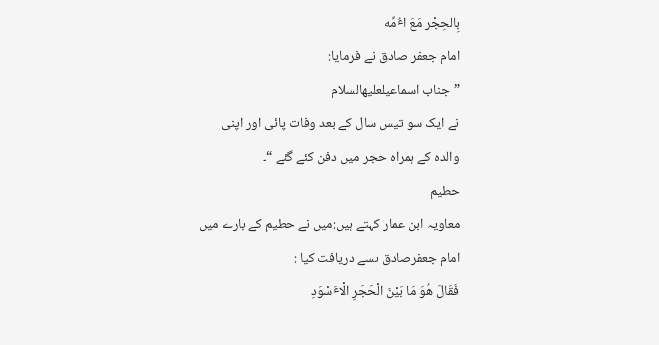بِالحِجْر مَعَ اٴُمِّه
امام جعفر صادق نے فرمایا:
”جناب اسماعیلعليهالسلام
نے ایک سو تیس سال کے بعد وفات پائی اور اپنی والدہ کے ہمراہ حجر میں دفن کئے گئے “۔
حطیم
معاویہ ابن عمار کہتے ہیں:میں نے حطیم کے بارے میں امام جعفرصادق ںسے دریافت کیا :
فَقَالَ هُوَ مَا بَیْنَ الْحَجَرِ الْاٴَسْوَدِ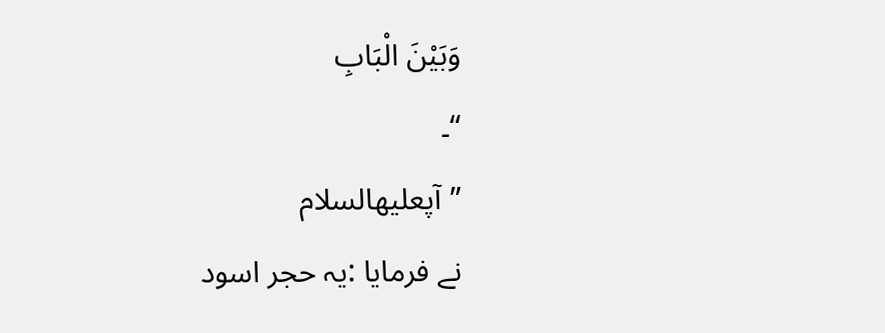وَبَیْنَ الْبَابِ
“۔
”آپعليهالسلام
نے فرمایا :یہ حجر اسود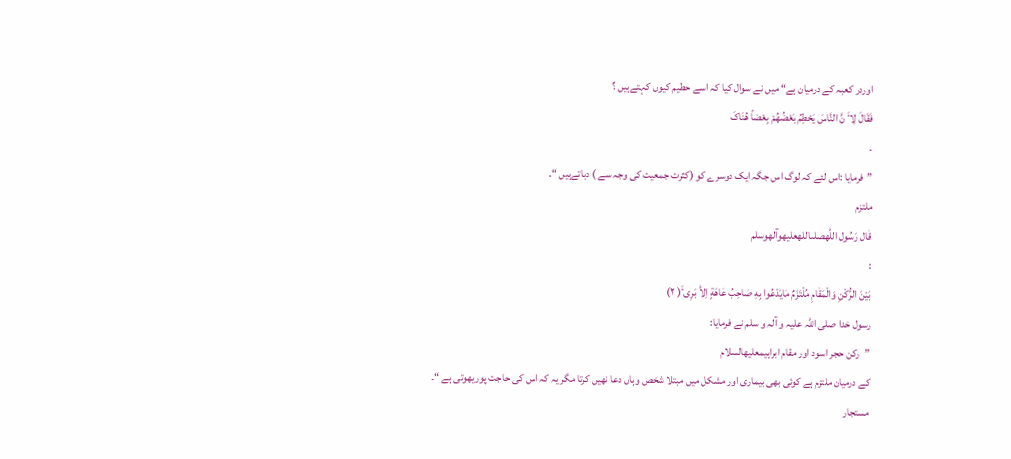اوردر کعبہ کے درمیان ہے“ میں نے سوال کیا کہ اسے حطیم کیوں کہتےہیں ؟
فَقَالَ لِاٴَ نَّ النَّاسَ یَحْطِمُ بَعْضُهُمْ بِعْضاً هُنَاکَ
۔
”فرمایا :اس لئے کہ لوگ اس جگہ ایک دوسرے کو (کثرت جمعیت کی وجہ سے ) دباتےہیں “۔
ملتزم
قٰال رَسُول اللّٰهصلىاللهعليهوآلهوسلم
:
بَیْنَ الرُّکْنِ وَالْمَقٰامِ مُلْتَزَمٌ مٰایَدْعُوا بِهِ صٰاحِبُ عٰاهَةٍ اِلاّٰ بَرِیٴَ( ۲)
رسول خدا صلی اللہ علیہ و آلہ و سلم نے فرمایا:
”رکن حجر اسود اور مقام ابراہیمعليهالسلام
کے درمیان ملتزم ہے کوئی بھی بیماری اور مشکل میں مبتلا شخص وہاں دعا نھیں کرتا مگر یہ کہ اس کی حاجت پوریهوتی ہے “۔
مستجار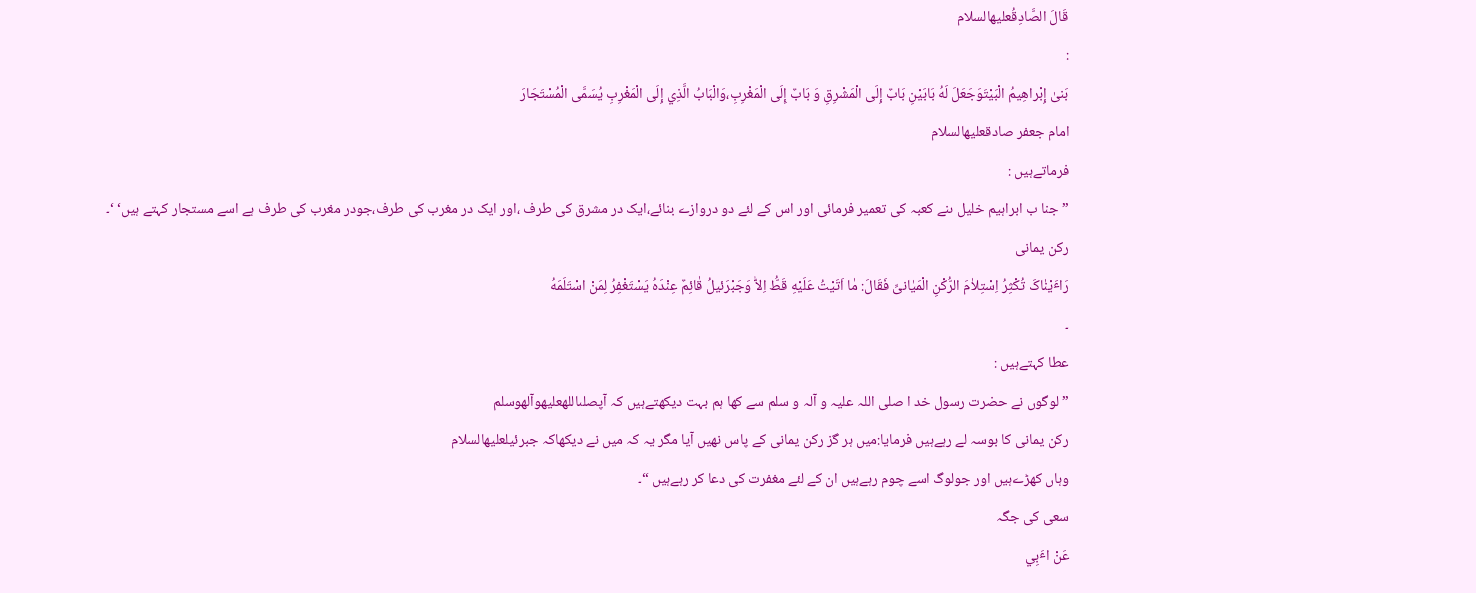قَالَ الصَّادِقُعليهالسلام
:
بَنیٰ إِبْراهِیمُ الْبَیْتَوَجَعَلَ لَهُ بَابَیْنِ بَابٌ إِلَی الْمَشْرِقِ وَ بَابٌ إِلَی الْمَغْرِبِ،وَالْبَابُ الَّذِي إِلَی الْمَغْرِبِ یُسَمَّی الْمُسْتَجَارَ
امام جعفر صادقعليهالسلام
فرماتےہیں :
”جنا ب ابراہیم خلیل ںنے کعبہ کی تعمیر فرمائی اور اس کے لئے دو دروازے بنائے،ایک در مشرق کی طرف ،اور ایک در مغرب کی طرف،جودر مغرب کی طرف ہے اسے مستجار کہتے ہیں‘ ‘۔
رکن یمانی
رَاٴَیْنٰاکَ تُکْثِرُ اِسْتِلاٰمَ الرُّکْنِ الْمَیٰانیِّ فَقَالَ: مٰا اَتَیْتُ عَلَیْهِ قَطُّ اِلاّٰ وَجَبْرَئیلُ قٰائِمٌ عِنْدَهُ یَسْتَغْفِرُ لِمَنْ اسْتَلَمَهُ
۔
عطا کہتےہیں :
” لوگوں نے حضرت رسول خد ا صلی اللہ علیہ و آلہ و سلم سے کھا ہم بہت دیکھتےہیں کہ آپصلىاللهعليهوآلهوسلم
رکن یمانی کا بوسہ لے رہےہیں فرمایا:میں ہر گز رکن یمانی کے پاس نھیں آیا مگر یہ کہ میں نے دیکھاکہ جبرئیلعليهالسلام
وہاں کھڑےہیں اور جولوگ اسے چوم رہےہیں ان کے لئے مغفرت کی دعا کر رہےہیں “۔
سعی کی جگہ
عَنْ اٴَبِي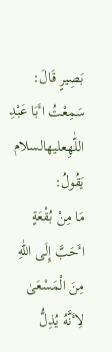بَصِیرٍ قَالَ:
سَمِعْتُ اٴَبَا عَبْدِ اللّٰهِعليهالسلام
یَقُولُ:
مَا مِنْ بُقْعَةٍ اٴَحَبَّ إِلَی اللّٰهِ مِنَ الْمَسْعَیٰ لِاٴَنَّهُ یُذِلُّ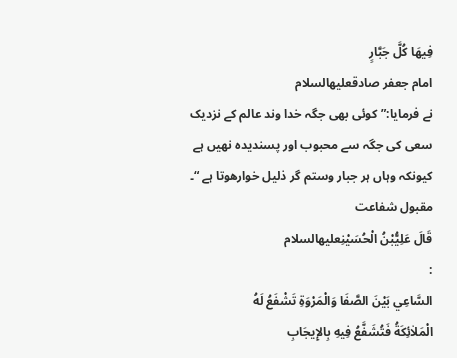فِیهَا کُلَّ جَبَّارٍ
امام جعفر صادقعليهالسلام
نے فرمایا:”کوئی بھی جگہ خدا وند عالم کے نزدیک سعی کی جگہ سے محبوب اور پسندیدہ نھیں ہے کیونکہ وہاں ہر جبار وستم گر ذلیل خوارهوتا ہے “۔
مقبول شفاعت
قَالَ عَلِيُّبْنُ الْحُسَیْنِعليهالسلام
:
السَّاعِي بَیْنَ الصَّفَا وَالْمَرْوَةِ تَشْفَعُ لَهُ
الْمَلاٰئِکَةُ فَتُشَفَّعُ فِیهِ بِالإِیجَابِ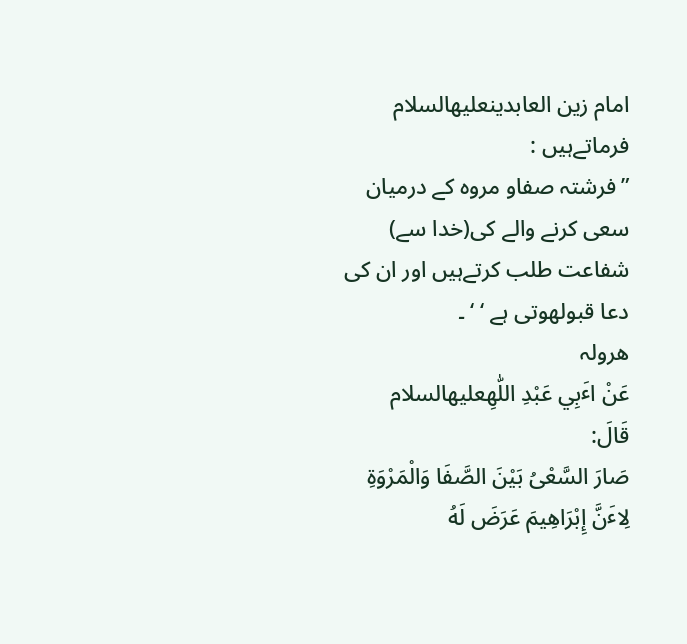امام زین العابدینعليهالسلام
فرماتےہیں :
”فرشتہ صفاو مروہ کے درمیان سعی کرنے والے کی(خدا سے) شفاعت طلب کرتےہیں اور ان کی دعا قبولهوتی ہے ‘ ‘ ۔
ھرولہ
عَنْ اٴَبِي عَبْدِ اللّٰهِعليهالسلام
قَالَ:
صَارَ السَّعْیُ بَیْنَ الصَّفَا وَالْمَرْوَةِ لِاٴَنَّ إِبْرَاهِیمَ عَرَضَ لَهُ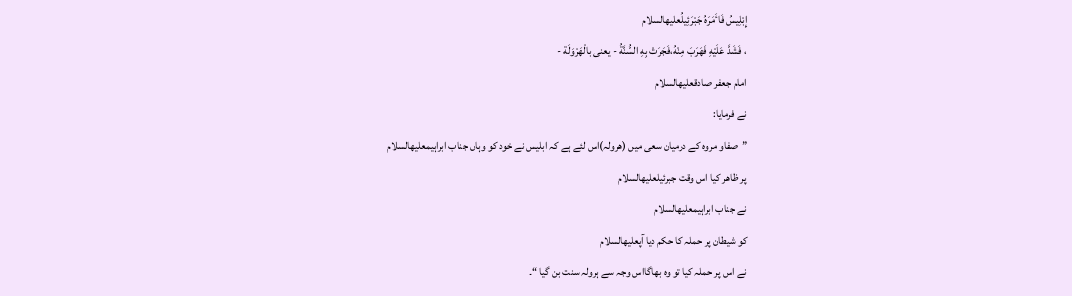إِبْلِیسُ فَاٴَمَرَهُ جَبْرَئِیلُعليهالسلام
، فَشَدَّ عَلَیْهِ فَهَرَبَ مِنْهُ،فَجَرَتْ بِهِ السُّنَّةُ - یعنی بالْهَرْوَلَة -
امام جعفر صادقعليهالسلام
نے فرمایا:
”صفاو مروہ کے درمیان سعی میں (ھرولہ)اس لئے ہے کہ ابلیس نے خود کو وہاں جناب ابراہیمعليهالسلام
پر ظاھر کیا اس وقت جبرئیلعليهالسلام
نے جناب ابراہیمعليهالسلام
کو شیطان پر حملہ کا حکم دیا آپعليهالسلام
نے اس پر حملہ کیا تو وہ بھاگااس وجہ سے ہرولہ سنت بن گیا “۔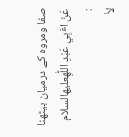صفا ومروہ کے درمیان بیٹھنا
عَنْ اٴَبِي عَبْدِ اللّٰهِعليهالسلام
:
لاٰ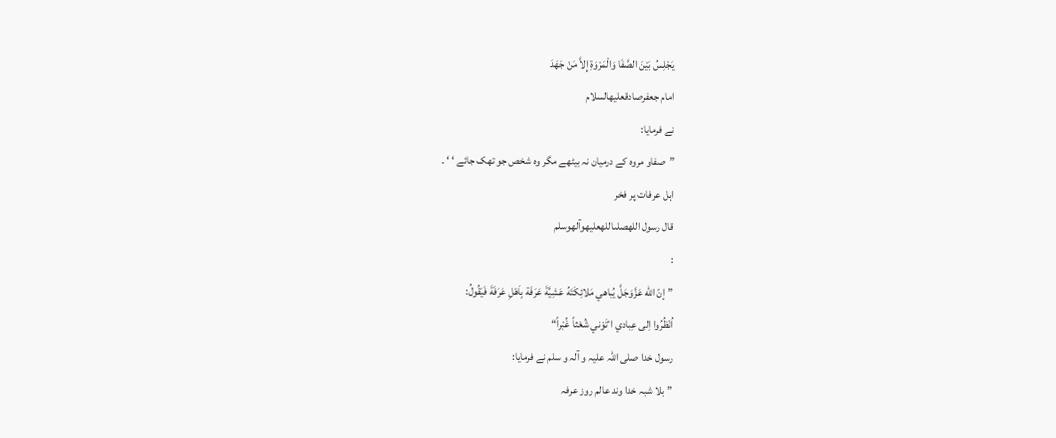یَجْلِسُ بَیْنَ الصَّفَا وَالْمَرْوَةِ إِلاَّ مَنْ جَهَدَ
امام جعفرصادقعليهالسلام
نے فرمایا:
”صفاو مروہ کے درمیان نہ بیٹھے مگر وہ شخص جو تھک جائے ‘ ‘ ۔
اہل عرفات پر فخر
قال رسول اللهصلىاللهعليهوآلهوسلم
:
”إنّ اللّٰه عَزَّوَجَلَّ یُباهي مَلائِکَتَهُ عَشِیَّةَ عَرَفَة بِاَهْلِ عَرَفَةَ فَیَقُولُ:
اُنْظُرُوا اِلی عِبادي اٴتَوْني شُعْثاً غُبْراً“
رسول خدا صلی اللہ علیہ و آلہ و سلم نے فرمایا:
”بلا شبہ خدا وند عالم روز عرفہ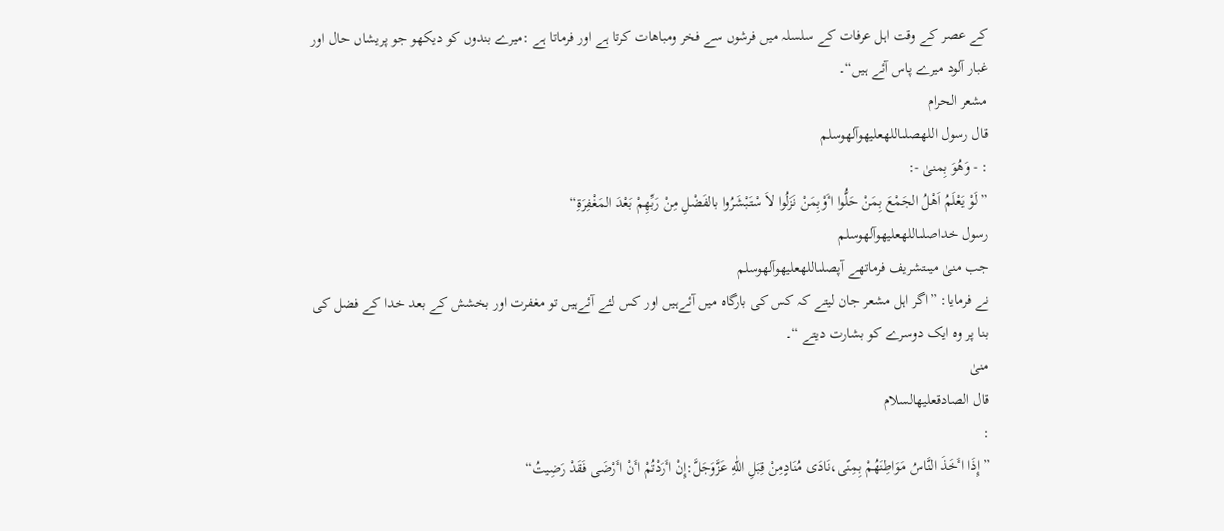کے عصر کے وقت اہل عرفات کے سلسلہ میں فرشوں سے فخر ومباھات کرتا ہے اور فرماتا ہے :میرے بندوں کو دیکھو جو پریشاں حال اور غبار آلود میرے پاس آئے ہیں“۔
مشعر الحرام
قال رسول اللهصلىاللهعليهوآلهوسلم
: - وَهُوَ بِمنیٰ -:
”لَوْ یَعْلَمُ اَهْلُ الجَمْعَ بِمَنْ حَلُّوا اٴَوْبِمَنْ نَزَلُوا لاَ سْتَبْشَرُوا بالفَضْلِ مِنْ رَبِّهِمْ بَعْدَ المَغْفِرَةِ“
رسول خداصلىاللهعليهوآلهوسلم
جب منیٰ میںتشریف فرماتھے آپصلىاللهعليهوآلهوسلم
نے فرمایا: ”اگر اہل مشعر جان لیتے کہ کس کی بارگاہ میں آئےہیں اور کس لئے آئےہیں تو مغفرت اور بخشش کے بعد خدا کے فضل کی بنا پر وہ ایک دوسرے کو بشارت دیتے “۔
منیٰ
قال الصادقعليهالسلام
:
”إِذَا اٴَخَذَ النَّاسُ مَوَاطِنَهُمْ بِمِنًی،نَادَی مُنَادٍمِنْ قِبَلِ اللّٰهِ عَزَّوَجَلَّ:إِنْ اٴَرَدْتُمْ اٴَنْ اٴَرْضَی فَقَدْ رَضِیتُ“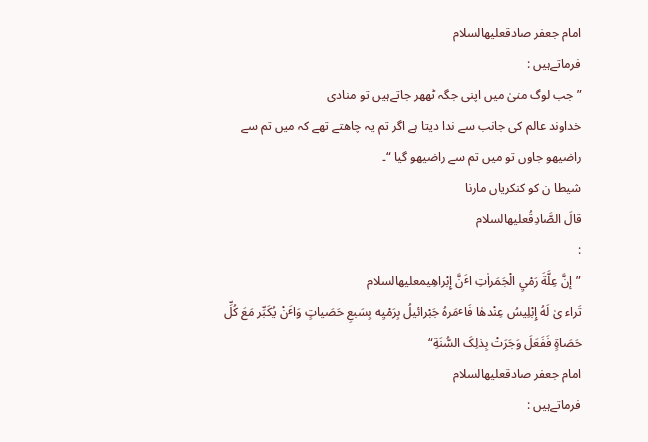امام جعفر صادقعليهالسلام
فرماتےہیں :
”جب لوگ منیٰ میں اپنی جگہ ٹھھر جاتےہیں تو منادی
خداوند عالم کی جانب سے ندا دیتا ہے اگر تم یہ چاھتے تھے کہ میں تم سے راضیهو جاوں تو میں تم سے راضیهو گیا “۔
شیطا ن کو کنکریاں مارنا
قالَ الصَّادِقُعليهالسلام
:
”إنَّ عِلَّةَ رَمْيِ الْجَمَراٰتِ اٴَنَّ إِبْراهِیمعليهالسلام
تَراء یٰ لَهُ إِبْلِیسُ عِنْدهٰا فَاٴمَرهُ جَبْرائیلُ بِرَمْیِه بِسَبعِ حَصَیاتٍ وَاٴَنْ یُکَبِّر مَعَ کُلِّ حَصَاةٍ فَفَعَلَ وَجَرَتْ بِذلِکَ السُّنَةِ“
امام جعفر صادقعليهالسلام
فرماتےہیں :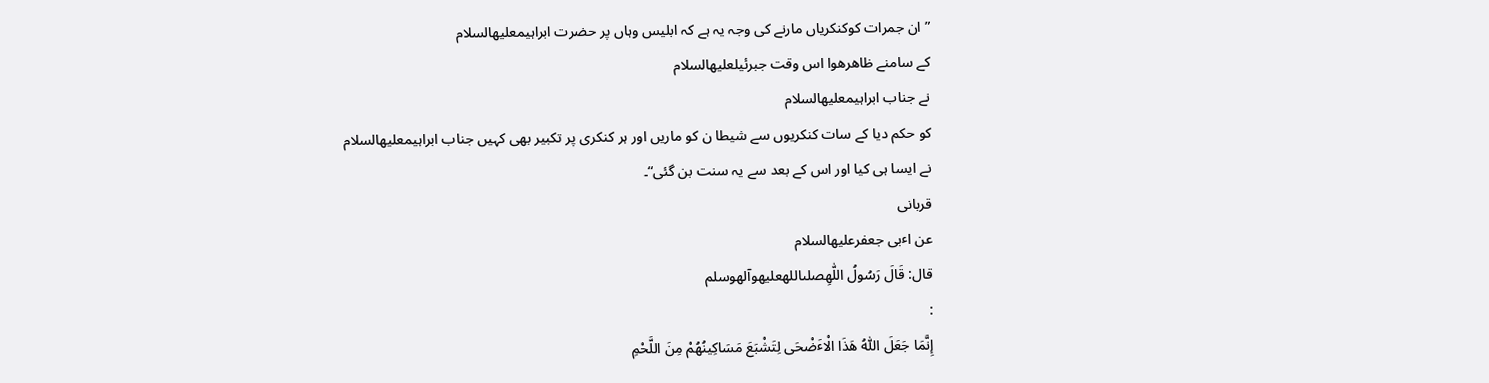”ان جمرات کوکنکریاں مارنے کی وجہ یہ ہے کہ ابلیس وہاں پر حضرت ابراہیمعليهالسلام
کے سامنے ظاھرهوا اس وقت جبرئیلعليهالسلام
نے جناب ابراہیمعليهالسلام
کو حکم دیا کے سات کنکریوں سے شیطا ن کو ماریں اور ہر کنکری پر تکبیر بھی کہیں جناب ابراہیمعليهالسلام
نے ایسا ہی کیا اور اس کے بعد سے یہ سنت بن گئی“۔
قربانی
عن اٴبی جعفرعليهالسلام
قال: قَالَ رَسُولُ اللّٰهِصلىاللهعليهوآلهوسلم
:
إِنَّمَا جَعَلَ اللّٰهُ هَذَا الْاٴَضْحَی لِتَشْبَعَ مَسَاکِینُهُمْ مِنَ اللَّحْمِ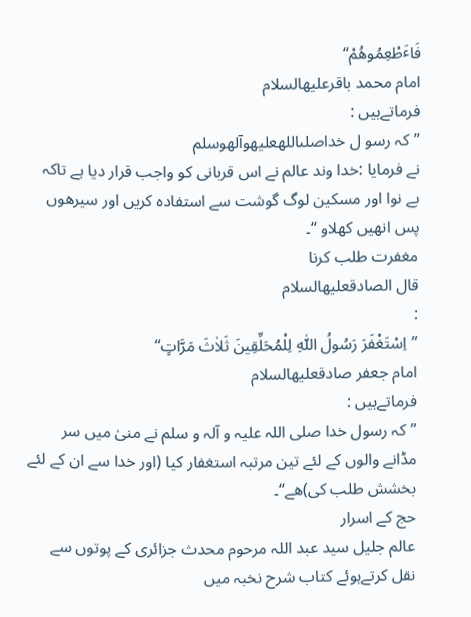فَاٴَطْعِمُوهُمْ“
امام محمد باقرعليهالسلام
فرماتےہیں :
”کہ رسو ل خداصلىاللهعليهوآلهوسلم
نے فرمایا :خدا وند عالم نے اس قربانی کو واجب قرار دیا ہے تاکہ بے نوا اور مسکین لوگ گوشت سے استفادہ کریں اور سیرهوں پس انھیں کھلاو “۔
مغفرت طلب کرنا
قال الصادقعليهالسلام
:
”اِسْتَغْفَرَ رَسُولُ اللّٰهِ لِلْمُحَلِّقِینَ ثَلاٰثَ مَرَّاتٍ“
امام جعفر صادقعليهالسلام
فرماتےہیں :
”کہ رسول خدا صلی اللہ علیہ و آلہ و سلم نے منیٰ میں سر مڈانے والوں کے لئے تین مرتبہ استغفار کیا (اور خدا سے ان کے لئے بخشش طلب کی)ھے“۔
حج کے اسرار
عالم جلیل سید عبد اللہ مرحوم محدث جزائری کے پوتوں سے نقل کرتےہوئے کتاب شرح نخبہ میں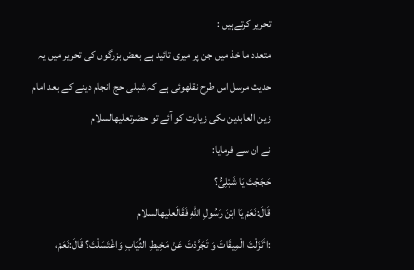تحریر کرتےہیں :
متعدد ما خذ میں جن پر میری تائید ہے بعض بزرگوں کی تحریر میں یہ حدیث مرسل اس طرح نقلهوئی ہے کہ شبلی حج انجام دینے کے بعد امام زین العابدین ںکی زیارت کو آئے تو حضرتعليهالسلام
نے ان سے فرمایا:
حَجَجْتَ یَا شَبْلِیُّ؟
قَالَ:نَعَمْ یَا ابْنَ رَسُولِ اللّٰهِ فَقَالَعليهالسلام
:اٴَنَزَلْتَ الْمِیقَاتَ وَ تَجَرَّدْتَ عَنْ مَخِیطِ الثِّیَابِ وَاغْتَسَلْتَ؟ قَالَ:نَعَمْ،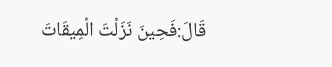قَالَ:فَحِینَ نَزَلْتَ الْمِیقَاتَ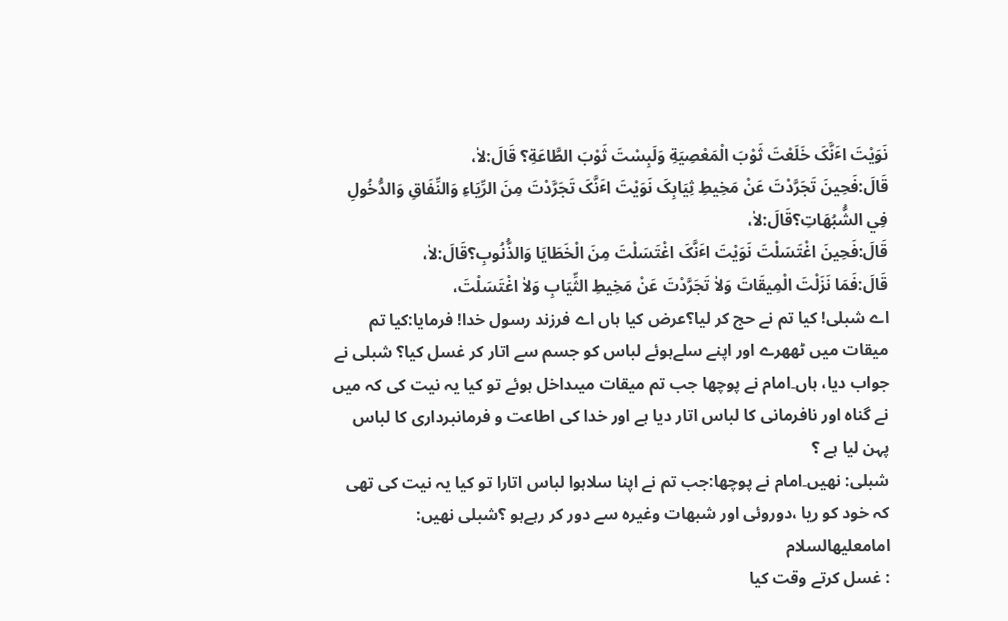نَوَیْتَ اٴَنَّکَ خَلَعْتَ ثَوْبَ الْمَعْصِیَةِ وَلَبِسْتَ ثَوْبَ الطَّاعَةِ؟ قَالَ:لاٰ،
قَالَ:فَحِینَ تَجَرَّدْتَ عَنْ مَخِیطِ ثِیَابِکَ نَوَیْتَ اٴَنَّکَ تَجَرَّدْتَ مِنَ الرِّیَاءِ وَالنِّفَاقِ وَالدُّخُولِ فِي الشُّبُهَاتِ؟قَالَ:لاٰ،
قَالَ:فَحِینَ اغْتَسَلْتَ نَوَیْتَ اٴَنَّکَ اغْتَسَلْتَ مِنَ الْخَطَایَا وَالذُّنُوبِ؟قَالَ:لاٰ،
قَالَ:فَمَا نَزَلْتَ الْمِیقَاتَ وَلاٰ تَجَرَّدْتَ عَنْ مَخِیطِ الثِّیَابِ وَلاٰ اغْتَسَلْتَ،
اے شبلی! کیا تم نے حج کر لیا؟عرض کیا ہاں اے فرزند رسول خدا! فرمایا:کیا تم میقات میں ٹھھرے اور اپنے سلےہوئے لباس کو جسم سے اتار کر غسل کیا؟ شبلی نے جواب دیا، ہاں۔امام نے پوچھا جب تم میقات میںداخل ہوئے تو کیا یہ نیت کی کہ میں نے گناہ اور نافرمانی کا لباس اتار دیا ہے اور خدا کی اطاعت و فرمانبرداری کا لباس پہن لیا ہے ؟
شبلی: نھیں۔امام نے پوچھا:جب تم نے اپنا سلاہوا لباس اتارا تو کیا یہ نیت کی تھی کہ خود کو ریا ،دوروئی اور شبھات وغیرہ سے دور کر رہےہو ؟شبلی نھیں:
امامعليهالسلام
: غسل کرتے وقت کیا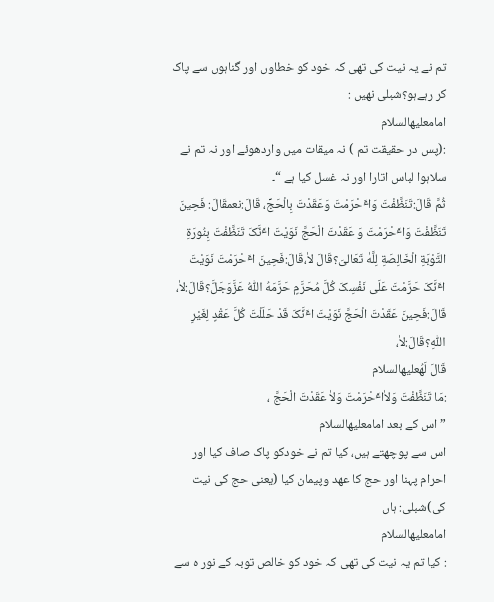تم نے یہ نیت کی تھی کہ خود کو خطاوں اور گناہوں سے پاک کر رہےہو؟شبلی نھیں :
امامعليهالسلام
:(پس در حقیقت تم ) نہ میقات میں واردهوئے اور نہ تم نے سلاہوا لباس اتارا اور نہ غسل کیا ہے “۔
ثُمَّ قَالَ:تَنَظَّفْتَ وَاٴَحْرَمْتَ وَعَقَدْتَ بِالْحَجِّ، قَالَ:نعمقَالَ: فَحِینَ تَنَظَّفْتَ وَاٴَحْرَمْتَ وَ عَقَدْتَ الْحَجَّ نَوَیْتَ اٴَنَّکَ تَنَظَّفْتَ بِنُورَةِ التَّوْبَةِ الْخَالِصَةِ لِلَّهٰ تَعَالیَ؟قَالَ لاٰ،قَالَ:فَحِینَ اٴَحْرَمْتَ نَوَیْتَ اٴَنَّکَ حَرَّمْتَ عَلَی نَفْسِکَ کُلَّ مُحَرَّمٍ حَرَّمَهُ اللّٰهُ عَزَّوَجَلَّ؟قَالَ:لاٰ،
قَالَ:فَحِینَ عَقَدْتَ الْحَجَّ نَوَیْتَ اٴَنَّکَ قَدْ حَلَلْتَ کُلَّ عَقْدٍ لِغَیْرِ اللّٰهِ؟قَالَ:لاٰ،
قَالَ لَهُعليهالسلام
:مَا تَنَظَّفْتَ وَلاٰاٴَحْرَمْتَ وَلاٰ عَقَدْتَ الْحَجَّ ،
”اس کے بعد امامعليهالسلام
اس سے پوچھتے ہیں، کیا تم نے خودکو پاک صاف کیا اور احرام پہنا اور حج کا عھد وپیمان کیا (یعنی حج کی نیت کی)شبلی: ہاں
امامعليهالسلام
: کیا تم یہ نیت کی تھی کہ خود کو خالص توبہ کے نور ہ سے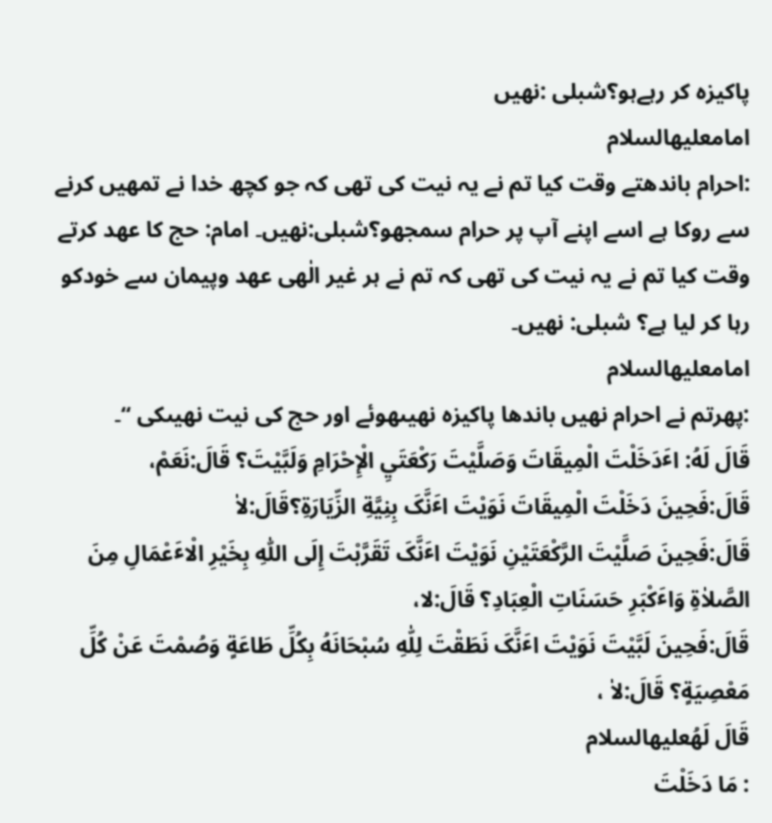پاکیزہ کر رہےہو؟شبلی :نھیں
امامعليهالسلام
:احرام باندھتے وقت کیا تم نے یہ نیت کی تھی کہ جو کچھ خدا نے تمھیں کرنے سے روکا ہے اسے اپنے آپ پر حرام سمجھو؟شبلی:نھیں۔ امام: حج کا عھد کرتے وقت کیا تم نے یہ نیت کی تھی کہ تم نے ہر غیر الٰھی عھد وپیمان سے خودکو رہا کر لیا ہے؟ شبلی: نھیں۔
امامعليهالسلام
:پھرتم نے احرام نھیں باندھا پاکیزہ نھیںهوئے اور حج کی نیت نھیںکی “۔
قَالَ لَهُ: اٴَدَخَلْتَ الْمِیقَاتَ وَصَلَّیْتَ رَکْعَتَيِ الْإِحْرَامِ وَلَبَّیْتَ؟ قَالَ:نَعَمْ،
قَالَ:فَحِینَ دَخَلْتَ الْمِیقَاتَ نَوَیْتَ اٴَنَّکَ بِنِیَّةِ الزِّیَارَةِ؟قَالَ:لاٰ
قَالَ:فَحِینَ صَلَّیْتَ الرَّکْعَتَیْنِ نَوَیْتَ اٴَنَّکَ تَقَرَّبْتَ إِلَی اللّٰهِ بِخَیْرِ الْاٴَعْمَالِ مِنَ الصَّلاٰةِ وَاٴَکْبَرِ حَسَنَاتِ الْعِبَادِ؟ قَالَ:لا،
قَالَ:فَحِینَ لَبَّیْتَ نَوَیْتَ اٴَنَّکَ نَطَقْتَ لِلّٰهِ سُبْحَانَهُ بِکُلِّ طَاعَةٍ وَصُمْتَ عَنْ کُلِّ مَعْصِیَةٍ؟ قَالَ:لاٰ ،
قَالَ لَهُعليهالسلام
: مَا دَخَلْتَ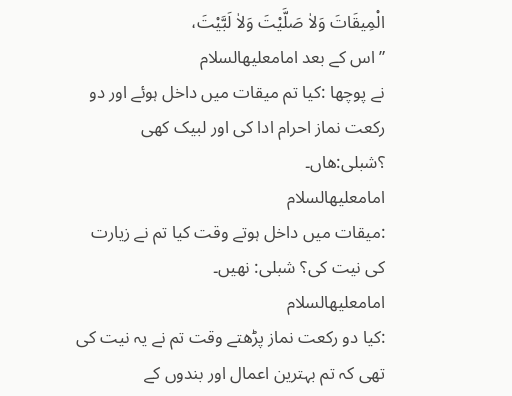الْمِیقَاتَ وَلاٰ صَلَّیْتَ وَلاٰ لَبَّیْتَ،
”اس کے بعد امامعليهالسلام
نے پوچھا :کیا تم میقات میں داخل ہوئے اور دو رکعت نماز احرام ادا کی اور لبیک کھی ؟شبلی:ھاں۔
امامعليهالسلام
:میقات میں داخل ہوتے وقت کیا تم نے زیارت کی نیت کی؟ شبلی: نھیں۔
امامعليهالسلام
:کیا دو رکعت نماز پڑھتے وقت تم نے یہ نیت کی تھی کہ تم بہترین اعمال اور بندوں کے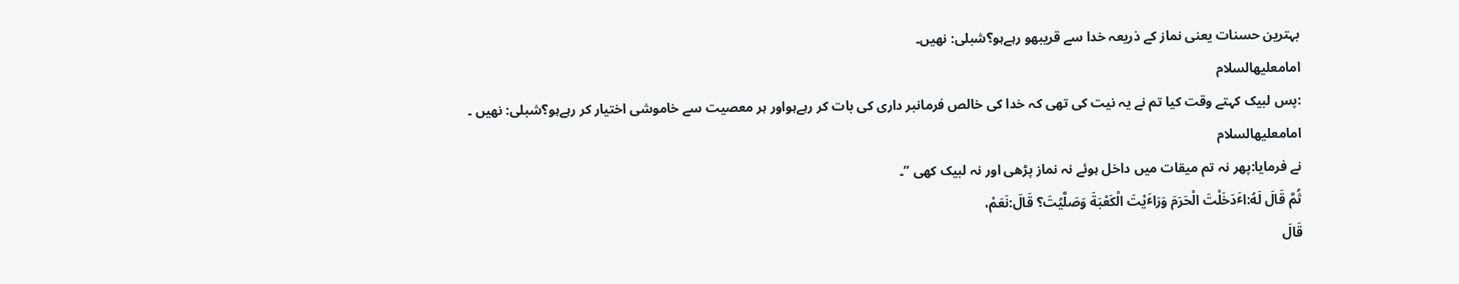بہترین حسنات یعنی نماز کے ذریعہ خدا سے قریبهو رہےہو؟شبلی: نھیں۔
امامعليهالسلام
:پس لبیک کہتے وقت کیا تم نے یہ نیت کی تھی کہ خدا کی خالص فرمانبر داری کی بات کر رہےہواور ہر معصیت سے خاموشی اختیار کر رہےہو؟شبلی: نھیں ۔
امامعليهالسلام
نے فرمایا:پھر نہ تم میقات میں داخل ہوئے نہ نماز پڑھی اور نہ لبیک کھی “۔
ثُمَّ قَالَ لَهُ:اٴَدَخَلْتَ الْحَرَمَ وَرَاٴَیْتَ الْکَعْبَةَ وَصَلَّیُتَ؟ قَالَ:نَعَمْ،
قَالَ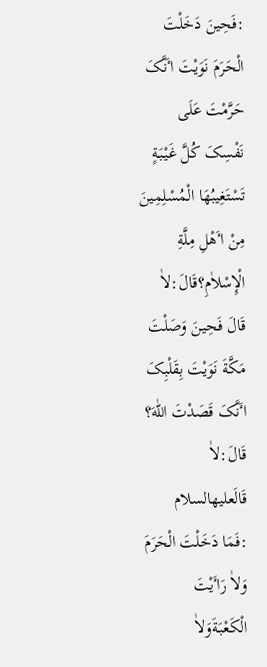:فَحِینَ دَخَلْتَ الْحَرَمَ نَوَیْتَ اٴَنَّکَ حَرَّمْتَ عَلَی نَفْسِکَ کُلَّ غَیْبَةٍ تَسْتَغِیبُهَا الْمُسْلِمِینَ مِنْ اٴَهْلِ مِلَّةِ الْإِسْلاٰمِ؟قَالَ:لاٰ
قَالَ فَحِینَ وَصَلْتَ مَکَّةَ نَوَیْتَ بِقَلْبِکَ اٴَنَّکَ قَصَدْتَ اللّٰهَ؟ قَالَ:لاٰ
قَالَعليهالسلام
:فَمَا دَخَلْتَ الْحَرَمَ وَلاٰ رَاٴَیْتَ الْکَعْبَةَوَلاٰ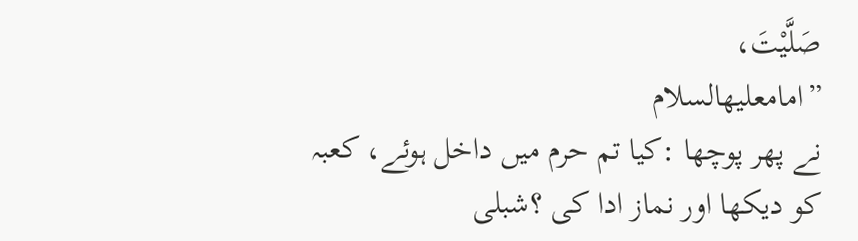صَلَّیْتَ،
”امامعليهالسلام
نے پھر پوچھا :کیا تم حرم میں داخل ہوئے، کعبہ کو دیکھا اور نماز ادا کی ؟شبلی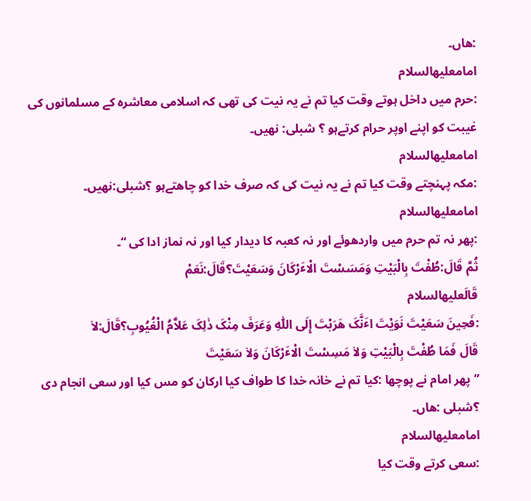:ھاں۔
امامعليهالسلام
:حرم میں داخل ہوتے وقت کیا تم نے یہ نیت کی تھی کہ اسلامی معاشرہ کے مسلمانوں کی غیبت کو اپنے اوپر حرام کرتےہو ؟ شبلی: نھیں۔
امامعليهالسلام
:مکہ پہنچتے وقت کیا تم نے یہ نیت کی کہ صرف خدا کو چاھتےہو ؟شبلی:نھیں۔
امامعليهالسلام
:پھر نہ تم حرم میں واردهوئے اور نہ کعبہ کا دیدار کیا اور نہ نماز ادا کی “۔
ثُمَّ قَالَ:طُفْتَ بِالْبَیْتِ وَمَسَسْتَ الْاٴَرْکَانَ وَسَعَیْتَ؟قَالَ:نَعَمْ
قَالَعليهالسلام
:فَحِینَ سَعَیْتَ نَوَیْتَ اٴَنَّکَ هَرَبْتَ إِلَی اللّٰهِ وَعَرَفَ مِنْکَ ذٰلِکَ عَلاَّمُ الْغُیُوبِ؟قَالَ:لاٰ
قَالَ فَمَا طُفْتَ بِالْبَیْتِ وَلاٰ مَسِسْتَ الْاٴَرْکَانَ وَلاٰ سَعَیْتَ
”پھر امام نے پوچھا :کیا تم نے خانہ خدا کا طواف کیا ارکان کو مس کیا اور سعی انجام دی ؟شبلی :ھاں۔
امامعليهالسلام
:سعی کرتے وقت کیا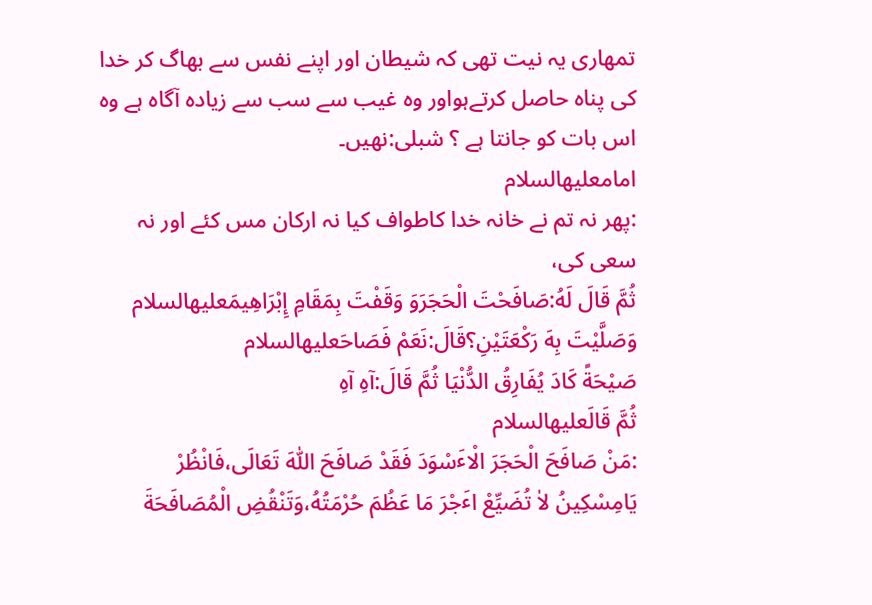تمھاری یہ نیت تھی کہ شیطان اور اپنے نفس سے بھاگ کر خدا کی پناہ حاصل کرتےہواور وہ غیب سے سب سے زیادہ آگاہ ہے وہ اس بات کو جانتا ہے ؟ شبلی:نھیں۔
امامعليهالسلام
:پھر نہ تم نے خانہ خدا کاطواف کیا نہ ارکان مس کئے اور نہ سعی کی،
ثُمَّ قَالَ لَهُ:صَافَحْتَ الْحَجَرَوَ وَقَفْتَ بِمَقَامِ إِبْرَاهِیمَعليهالسلام
وَصَلَّیْتَ بِهَ رَکْعَتَیْنِ؟قَالَ:نَعَمْ فَصَاحَعليهالسلام
صَیْحَةً کَادَ یُفَارِقُ الدُّنْیَا ثُمَّ قَالَ:آهِ آهِ
ثُمَّ قَالَعليهالسلام
:مَنْ صَافَحَ الْحَجَرَ الْاٴَسْوَدَ فَقَدْ صَافَحَ اللّٰهَ تَعَالَی،فَانْظُرْ یَامِسْکِینُ لاٰ تُضَیِّعْ اٴَجْرَ مَا عَظُمَ حُرْمَتُهُ،وَتَنْقُضِ الْمُصَافَحَةَ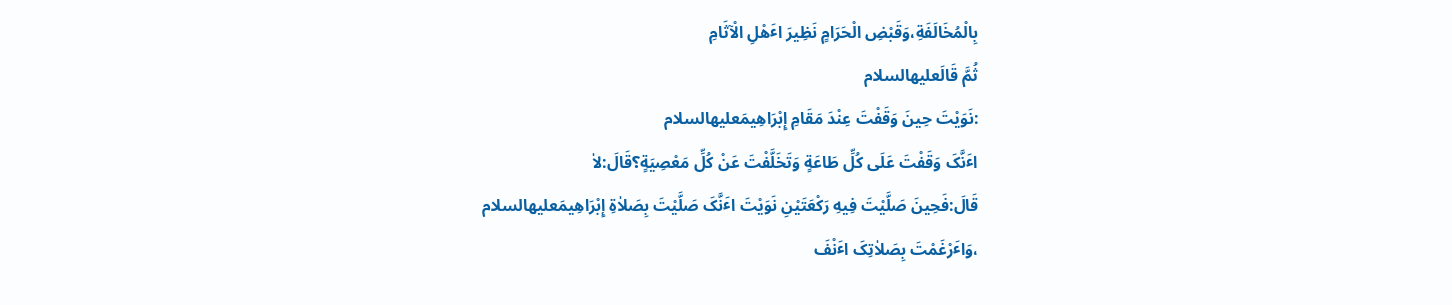بِالْمُخَالَفَةِ،وَقَبْضِ الْحَرَامٍ نَظِیرَ اٴَهْلِ الْآثَامِ
ثُمَّ قَالَعليهالسلام
:نَوَیْتَ حِینَ وَقَفْتَ عِنْدَ مَقَامِ إِبْرَاهِیمَعليهالسلام
اٴَنَّکَ وَقَفْتَ عَلَی کُلِّ طَاعَةٍ وَتَخَلَّفْتَ عَنْ کُلِّ مَعْصِیَةٍ؟قَالَ:لاٰ
قَالَ:فَحِینَ صَلَّیْتَ فِیهِ رَکْعَتَیْنِ نَوَیْتَ اٴَنَّکَ صَلَّیْتَ بِصَلاٰةِ إِبْرَاهِیمَعليهالسلام
،وَاٴَرْغَمْتَ بِصَلاٰتِکَ اٴَنْفَ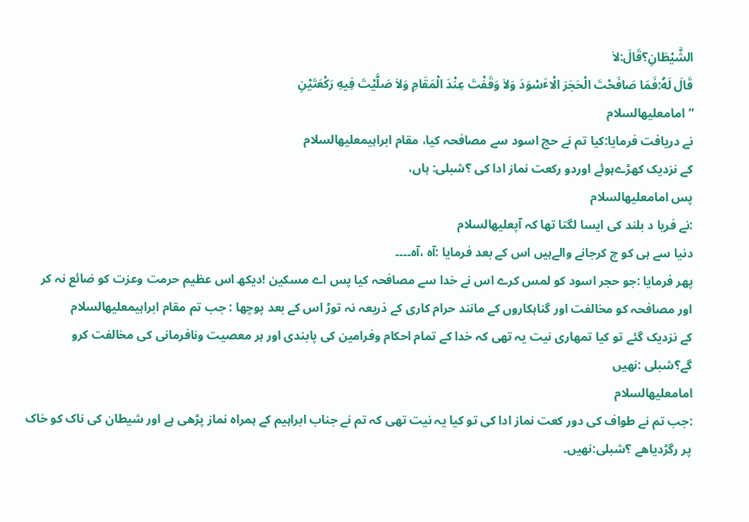الشَّیْطَانِ؟قَالَ:لاٰ
قَالَ لَهُ:فَمَا صَافَحْتَ الْحَجَرَ الْاٴَسْوَدَ وَلاٰ وَقَفْتَ عِنْدَ الْمَقَامِ وَلاٰ صَلَّیْتَ فِیهِ رَکْعَتَیْنِ
”امامعليهالسلام
نے دریافت فرمایا:کیا تم نے حج اسود سے مصافحہ کیا، مقام ابراہیمعليهالسلام
کے نزدیک کھڑےہوئے اوردو رکعت نماز ادا کی ؟شبلی: ہاں،
پس امامعليهالسلام
:نے فریا د بلند کی ایسا لگتا تھا کہ آپعليهالسلام
دنیا سے ہی کو چ کرجانے والےہیں اس کے بعد فرمایا :آہ ،آہ۔۔۔۔
پھر فرمایا :جو حجر اسود کو لمس کرے اس نے خدا سے مصافحہ کیا پس اے مسکین !دیکھ اس عظیم حرمت وعزت کو ضائع نہ کر اور مصافحہ کو مخالفت اور گناہکاروں کے مانند حرام کاری کے ذریعہ نہ توڑ اس کے بعد پوچھا : جب تم مقام ابراہیمعليهالسلام
کے نزدیک گئے تو کیا تمھاری نیت یہ تھی کہ خدا کے تمام احکام وفرامین کی پابندی اور ہر معصیت ونافرمانی کی مخالفت کرو گے؟شبلی :نھیں
امامعليهالسلام
:جب تم نے طواف کی دور کعت نماز ادا کی تو کیا یہ نیت تھی کہ تم نے جناب ابراہیم کے ہمراہ نماز پڑھی ہے اور شیطان کی ناک کو خاک پر رگڑدیاھے ؟شبلی:نھیں۔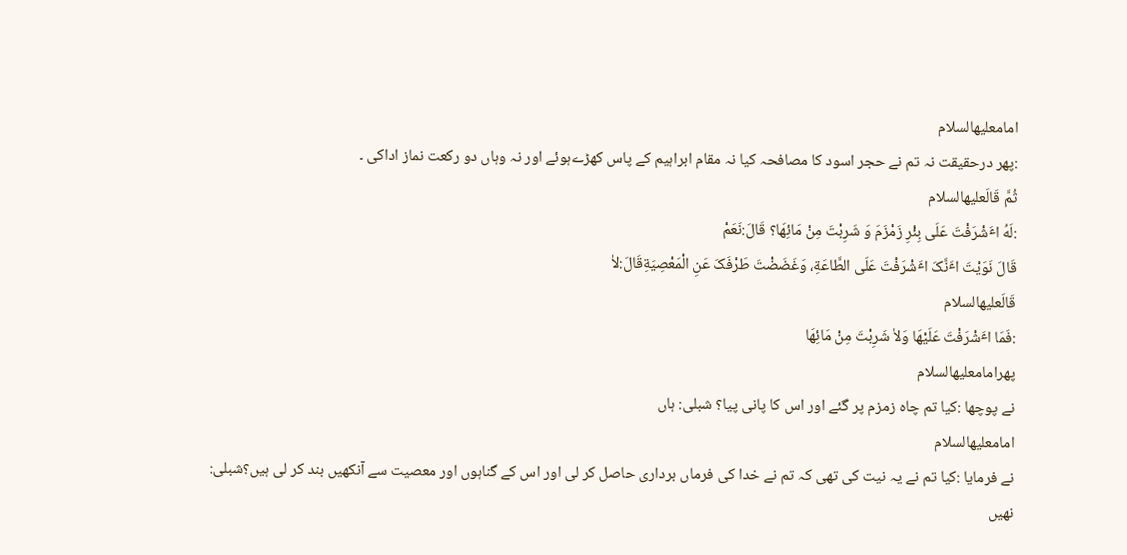امامعليهالسلام
:پھر درحقیقت نہ تم نے حجر اسود کا مصافحہ کیا نہ مقام ابراہیم کے پاس کھڑےہوئے اور نہ وہاں دو رکعت نماز اداکی ۔
ثُمَّ قَالَعليهالسلام
:لَهُ اٴَشْرَفْتَ عَلَی بِئْرِ زَمْزَمَ وَ شَرِبْتَ مِنْ مَائِهَا؟ قَالَ:نَعَمْ
قَالَ نَوَیْتَ اٴَنَّکَ اٴَشْرَفْتَ عَلَی الطَّاعَةِ، وَغَضَضْتَ طَرْفَکَ عَنِ الْمَعْصِیَةِقَالَ:لاٰ
قَالَعليهالسلام
:فَمَا اٴَشْرَفْتَ عَلَیْهَا وَلاٰ شَرِبْتَ مِنْ مَائِهَا
پھرامامعليهالسلام
نے پوچھا :کیا تم چاہ زمزم پر گئے اور اس کا پانی پیا؟ شبلی: ہاں
امامعليهالسلام
نے فرمایا :کیا تم نے یہ نیت کی تھی کہ تم نے خدا کی فرماں برداری حاصل کر لی اور اس کے گناہوں اور معصیت سے آنکھیں بند کر لی ہیں؟شبلی:
نھیں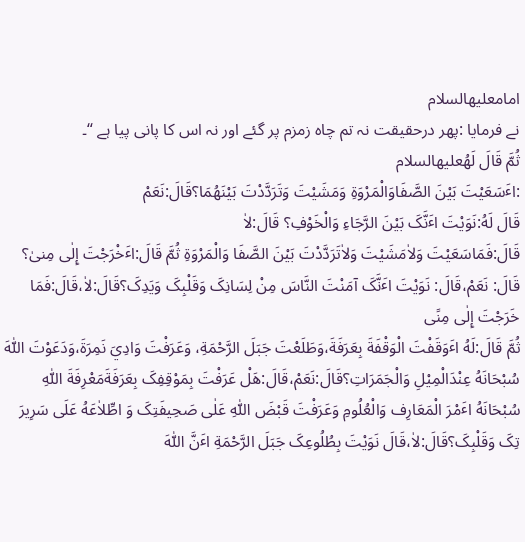امامعليهالسلام
نے فرمایا :پھر درحقیقت نہ تم چاہ زمزم پر گئے اور نہ اس کا پانی پیا ہے “۔
ثُمَّ قَالَ لَهُعليهالسلام
:اٴَسَعَیْتَ بَیْنَ الصَّفَاوَالْمَرْوَةِ وَمَشَیْتَ وَتَرَدَّدْتَ بَیْنَهُمَا؟قَالَ:نَعَمْ
قَالَ لَهُ:نَوَیْتَ اٴَنَّکَ بَیْنَ الرَّجَاءِ وَالْخَوْفِ؟ قَالَ:لاٰ
قَالَ:فَمَاسَعَیْتَ وَلاٰمَشَیْتَ وَلاٰتَرَدَّدْتَ بَیْنَ الصَّفَا وَالْمَرْوَةِ ثُمَّ قَالَ:اٴَخْرَجْتَ إِلٰی مِنیٰ؟ قَالَ: نَعَمْ،قَالَ: نَوَیْتَ اٴَنَّکَ آمَنْتَ النَّاسَ مِنْ لِسَانِکَ وَقَلْبِکَ وَیَدِکَ؟قَالَ:لاٰ،قَالَ:فَمَا خَرَجْتَ إِلٰی مِنًی
ثُمَّ قَالَ:لَهُ اٴَوَقَفْتَ الْوَقْفَةَ بِعَرَفَةَ،وَطَلَعْتَ جَبَلَ الرَّحْمَةِ، وَعَرَفْتَ وَادِيَ نَمِرَةَ،وَدَعَوْتَ اللّٰهَ سُبْحَانَهُ عِنْدَالْمِیْلِ وَالْجَمَرَاتِ؟قَالَ:نَعَمْ،قَالَ:هَلْ عَرَفْتَ بِمَوْقِفِکَ بِعَرَفَةَمَعْرِفَةَ اللّٰهِ سُبْحَانَهُ اٴَمْرَ الْمَعَارِف وَالْعُلُومِ وَعَرَفْتَ قَبْضَ اللّٰهِ عَلٰی صَحِیفَتِکَ وَ اطِّلاٰعَهُ عَلَی سَرِیرَ تِکَ وَقَلْبِکَ؟قَالَ:لاٰ،قَالَ نَوَیْتَ بِطُلُوعِکَ جَبَلَ الرَّحْمَةِ اٴَنَّ اللّٰهَ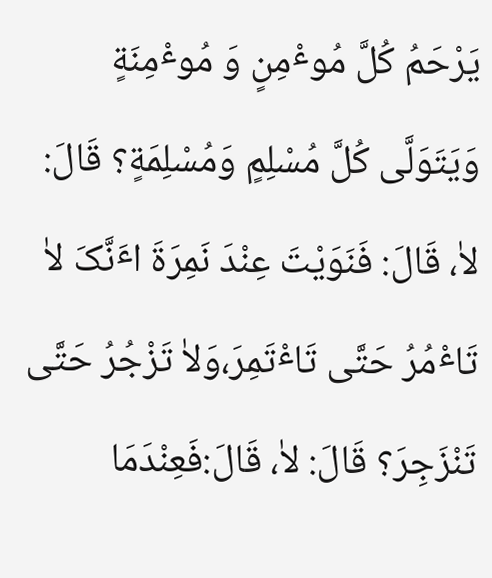یَرْحَمُ کُلَّ مُوٴْمِنٍ وَ مُوٴْمِنَةٍ وَیَتَوَلَّی کُلَّ مُسْلِمٍ وَمُسْلِمَةٍ؟ قَالَ: لاٰ، قَالَ: فَنَوَیْتَ عِنْدَ نَمِرَةَ اٴَنَّکَ لاٰ تَاٴْمُرُ حَتَّی تَاٴْتَمِرَ،وَلاٰ تَزْجُرُ حَتَّی تَنْزَجِرَ؟ قَالَ: لاٰ، قَالَ:فَعِنْدَمَا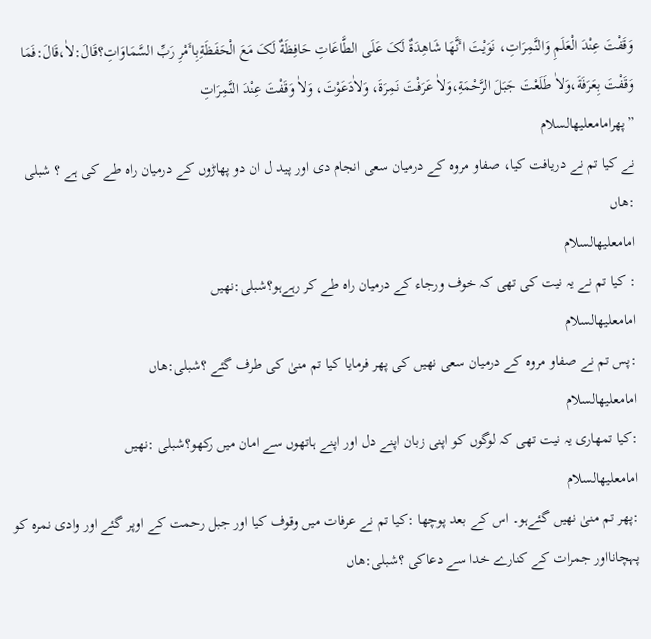وَقَفْتَ عِنْدَ الْعَلَمِ وَالنَّمِرَاتِ، نَوَیْتَ اٴَنَّهَا شَاهِدَةٌ لَکَ عَلَی الطَّاعَاتِ حَافِظَةٌ لَکَ مَعَ الْحَفَظَةِبِاٴَمْرِ رَبِّ السَّمَاوَاتِ؟قَالَ:لاٰ،قَالَ:فَمَا وَقَفْتَ بِعَرَفَةَ،وَلاٰ طَلَعْتَ جَبَلَ الرَّحْمَةِ،وَلاٰ عَرَفْتَ نَمِرَةَ، وَلاٰدَعَوْتَ، وَلاٰ وَقَفْتَ عِنْدَ النَّمِرَاتِ
”پھرامامعليهالسلام
نے کیا تم نے دریافت کیا، صفاو مروہ کے درمیان سعی انجام دی اور پید ل ان دو پھاڑوں کے درمیان راہ طے کی ہے ؟ شبلی :ھاں
امامعليهالسلام
: کیا تم نے یہ نیت کی تھی کہ خوف ورجاء کے درمیان راہ طے کر رہےہو؟شبلی:نھیں
امامعليهالسلام
:پس تم نے صفاو مروہ کے درمیان سعی نھیں کی پھر فرمایا کیا تم منیٰ کی طرف گئے ؟شبلی:ھاں
امامعليهالسلام
:کیا تمھاری یہ نیت تھی کہ لوگوں کو اپنی زبان اپنے دل اور اپنے ہاتھوں سے امان میں رکھو؟شبلی :نھیں
امامعليهالسلام
:پھر تم منیٰ نھیں گئےہو۔ اس کے بعد پوچھا :کیا تم نے عرفات میں وقوف کیا اور جبل رحمت کے اوپر گئے اور وادی نمرہ کو پہچانااور جمرات کے کنارے خدا سے دعاکی ؟شبلی:ھاں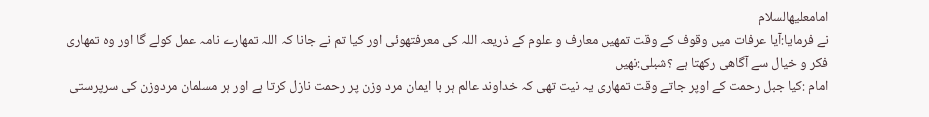امامعليهالسلام
نے فرمایا:آیا عرفات میں وقوف کے وقت تمھیں معارف و علوم کے ذریعہ اللہ کی معرفتهوئی اور کیا تم نے جانا کہ اللہ تمھارے نامہ عمل کولے گا اور وہ تمھاری فکر و خیال سے آگاھی رکھتا ہے ؟شبلی:نھیں
امام :کیا جبل رحمت کے اوپر جاتے وقت تمھاری یہ نیت تھی کہ خداوند عالم ہر با ایمان مرد وزن پر رحمت نازل کرتا ہے اور ہر مسلمان مردوزن کی سرپرستی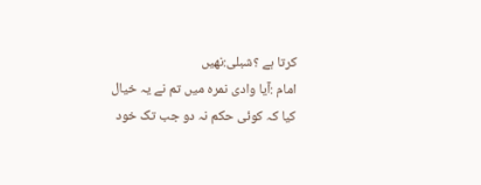کرتا ہے ؟شبلی:نھیں
امام :آیا وادی نمرہ میں تم نے یہ خیال کیا کہ کوئی حکم نہ دو جب تک خود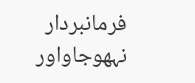فرمانبردار نہهوجاواور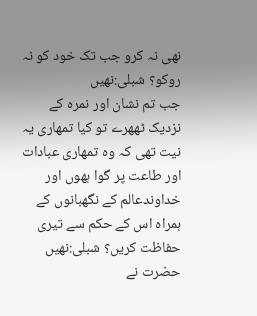نھی نہ کرو جب تک خود کو نہ روکو؟ شبلی:نھیں
جب تم نشان اور نمرہ کے نزدیک ٹھھرے تو کیا تمھاری یہ نیت تھی کہ وہ تمھاری عبادات اور طاعت پر گوا ہهوں اور خداوندعالم کے نگھبانوں کے ہمراہ اس کے حکم سے تیری حفاظت کریں؟ شبلی:نھیں
حضرت نے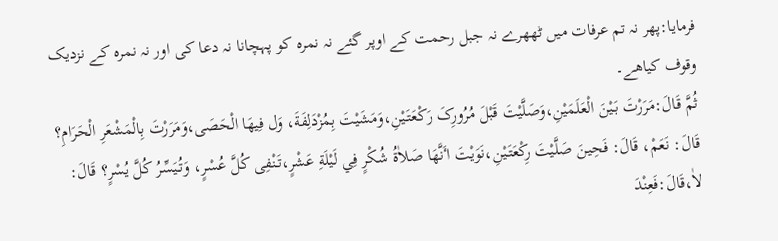فرمایا:پھر نہ تم عرفات میں ٹھھرے نہ جبل رحمت کے اوپر گئے نہ نمرہ کو پہچانا نہ دعا کی اور نہ نمرہ کے نزدیک وقوف کیاھے۔
ثُمَّ قَالَ:مَرَرْتَ بَیْنَ الْعَلَمَیْنِ،وَصَلَّیْتَ قَبْلَ مُرُورِکَ رَکْعَتَیْنِ،وَمَشَیْتَ بِمُزْدَلِفَةَ، وَل فِیهَا الْحَصَی،وَمَرَرْتَ بِالْمَشْعَرِ الْحَرَامِ؟ قَالَ: نَعَمْ، قَالَ: فَحِینَ صَلَّیْتَ رِکْعَتَیْنِ،نَوَیْتَ اٴَنَّهَا صَلاٰةُ شُکْرٍ فِي لَیْلَةِ عَشْرٍ،تَنْفِی کُلَّ عُسْرٍ، وَتُیَسِّرُ کُلَّ یُسْرٍ؟ قَالَ: لاٰ،قَالَ:فَعِنْدَ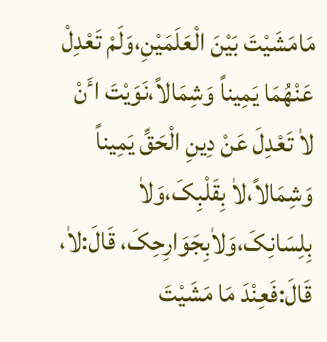مَامَشَیْتَ بَیْنَ الْعَلَمَیْنِ،وَلَمْ تَعْدِلْ عَنْهُمَا یَمِیناً وَشِمَالاً،نَوَیْتَ اٴَنْ لاٰ تَعْدِلَ عَنْ دِینِ الْحَقِّ یَمِیناً وَشِمَالاً،لاٰ بِقَلْبِکَ،وَلاٰ بِلِسَانِکَ،وَلاٰبِجَوَارِحِکَ، قَالَ:لاٰ، قَالَ:فَعِنْدَ مَا مَشَیْتَ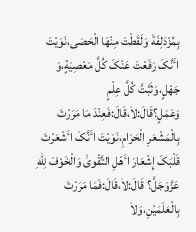بِمُزْدَلِفَةَ وَلَقَطْتَ مِنْهَا الْحَصَی،نَوَیْتَ اٴَنَّکَ رَفَعْتَ عَنْکَ کُلَّ مَعْصِیَةٍ،وَ جَهْلٍ،وَثَبَّتَّ کُلَّ عِلْمٍ وَعَمَلٍ؟قَالَ:لاٰ،قَالَ:فَعِنْدَ مَا مَرَرْتَ بِالْمَشْعَرِ الْحَرَامِ،نَوَیْتَ اٴَنَّکَ اٴَشْعَرْتَ قَلْبَکَ إِشْعَارَ اٴَهْلِ التَّقْویٰ وَالْخَوْفَ لِلّٰهِ عَزَّوَجَلَّ؟ قَالَ:لاٰ،قَالَ:فَمَا مَرَرْتَ بِالْعَلَمَیْنِ،وَلاٰ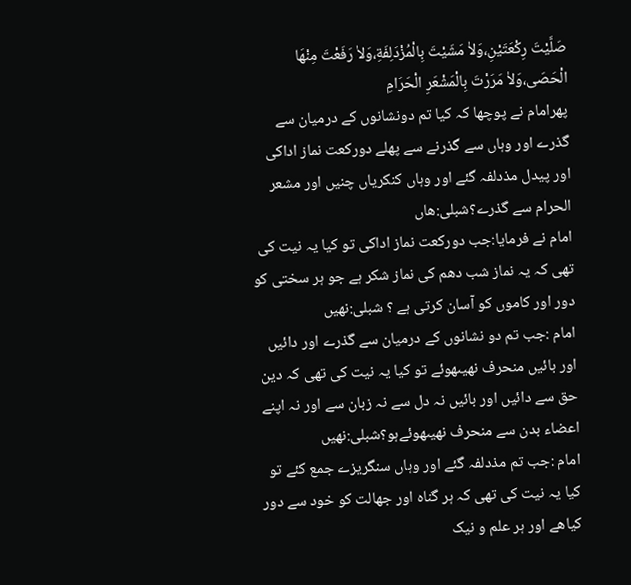صَلَّیْتَ رِکْعَتَیْنِ،وَلاٰ مَشَیْتَ بِالْمُزْدَلِفَةِ،وَلاٰ رَفَعْتَ مِنْهَا الْحَصَی،وَلاٰ مَرَرْتَ بِالْمَشْعَرِ الْحَرَامِ
پھرامام نے پوچھا کہ کیا تم دونشانوں کے درمیان سے گذرے اور وہاں سے گذرنے سے پھلے دورکعت نماز اداکی اور پیدل مذدلفہ گئے اور وہاں کنکریاں چنیں اور مشعر الحرام سے گذرے؟شبلی:ھاں
امام نے فرمایا:جب دورکعت نماز اداکی تو کیا یہ نیت کی تھی کہ یہ نماز شب دھم کی نماز شکر ہے جو ہر سختی کو دور اور کاموں کو آسان کرتی ہے ؟ شبلی:نھیں
امام :جب تم دو نشانوں کے درمیان سے گذرے اور دائیں اور بائیں منحرف نھیںهوئے تو کیا یہ نیت کی تھی کہ دین حق سے دائیں اور بائیں نہ دل سے نہ زبان سے اور نہ اپنے اعضاء بدن سے منحرف نھیںهوئےہو؟شبلی:نھیں
امام :جب تم مذدلفہ گئے اور وہاں سنگریزے جمع کئے تو کیا یہ نیت کی تھی کہ ہر گناہ اور جھالت کو خود سے دور کیاھے اور ہر علم و نیک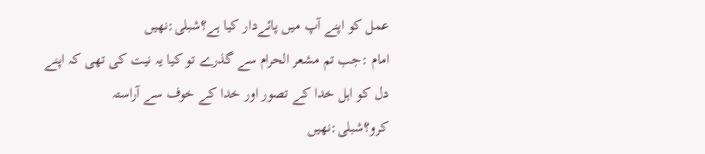عمل کو اپنے آپ میں پائےدار کیا ہے؟شبلی:نھیں
امام :جب تم مشعر الحرام سے گذرے تو کیا یہ نیت کی تھی کہ اپنے دل کو اہل خدا کے تصور اور خدا کے خوف سے آراستہ کرو؟شبلی:نھیں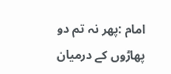امام :پھر نہ تم دو پھاڑوں کے درمیان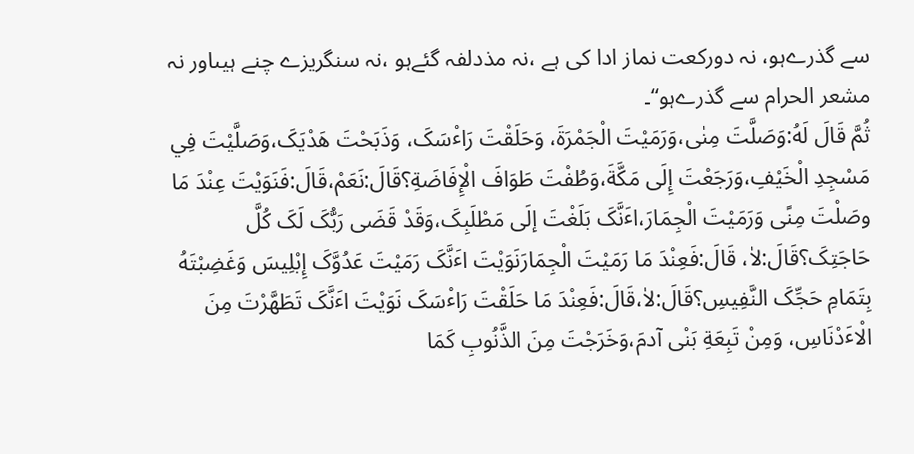سے گذرےہو، نہ دورکعت نماز ادا کی ہے ،نہ مذدلفہ گئےہو ،نہ سنگریزے چنے ہیںاور نہ مشعر الحرام سے گذرےہو“۔
ثُمَّ قَالَ لَهُ:وَصَلَّتَ مِنٰی،وَرَمَیْتَ الْجَمْرَةَ، وَحَلَقْتَ رَاٴْسَکَ، وَذَبَحْتَ هَدْیَکَ،وَصَلَّیْتَ فِي مَسْجِدِ الْخَیْفِ،وَرَجَعْتَ إِلَی مَکَّةَ،وَطُفْتَ طَوَافَ الْإِفَاضَةِ؟قَالَ:نَعَمْ،قَالَ:فَنَوَیْتَ عِنْدَ مَا وصَلْتَ مِنًی وَرَمَیْتَ الْجِمَارَ،اٴَنَّکَ بَلَغْتَ إلَی مَطْلَبِکَ،وَقَدْ قَضَی رَبُّکَ لَکَ کُلَّ حَاجَتِکَ؟قَالَ:لاٰ، قَالَ:فَعِنْدَ مَا رَمَیْتَ الْجِمَارَنَوَیْتَ اٴَنَّکَ رَمَیْتَ عَدُوَّکَ إِبْلِیسَ وَغَضِبْتَهُ بِتَمَامِ حَجِّکَ النَّفِیسِ؟قَالَ:لاٰ،قَالَ:فَعِنْدَ مَا حَلَقْتَ رَاٴْسَکَ نَوَیْتَ اٴَنَّکَ تَطَهَّرْتَ مِنَ الْاٴَدْنَاسِ، وَمِنْ تَبِعَةِ بَنْی آدمَ،وَخَرَجْتَ مِنَ الذَّنُوبِ کَمَا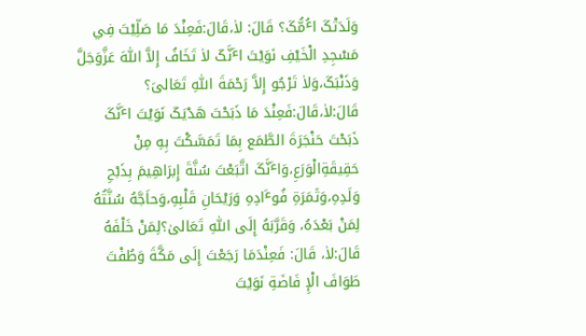وَلَدَتْکَ اٴُمُّکَ؟ قَالَ: لاٰ،قَالَ:فَعِنْدَ مَا صَلِّیْتَ فِي مَسْجِدِ الْخَیْفِ نَوَیْتَ اٴَنَّکَ لاٰ تَخَافُ إِلاَّ اللّٰهَ عَزَّوَجَلَّ وَذَنْبَکَ،وَلاٰ تَرْجُو إِلاَّ رَحْمَةَ اللّٰهِ تَعَالیَ؟ قَالَ:لاٰ،قَالَ:فَعِنْدَ مَا ذَبَحْتَ هَدْیَکَ نَوَیْتَ اٴَنَّکَ ذَبَحْتَ حَنْجَرَةَ الطَّمَع بِمَا تَمَسَّکْتَ بِهِ مِنْ حَقِیقَةِالْوَرَعِ،وَاٴَنَّکَ اتَّبَعْتَ سُنَّةَ إِبرَاهِیمَ بِذَبْحِ وَلَدِهِ،وَثَمَرَةِ فُوٴَادِهِ وَرَیْحَانِ قَلْبِهِ،وَحاَجَّهُ سُنَّتُهُ لِمَنْ بَعْدَهُ، وَقَرَّبَهُ إِلَی اللّٰهِ تَعَالیٰ؟لِمَنْ خَلْفَهُ قَالَ:لاٰ، قَالَ: فَعِنْدَمَا رَجَعْتَ إِلَی مَکَّةَ وَطُفْتَ طَوَافَ الْإِ فَاضَةِ نَوَیْتَ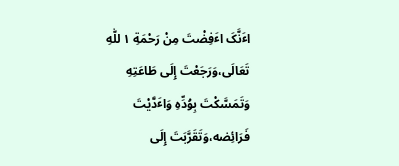اٴَنَّکَ اٴَفِضْتَ مِنْ رَحْمَةِ ۱ للّٰهِ تَعَالَی،وَرَجَعْتَ إِلَی طَاعَتِهِ وَتَمَسَّکْتَ بِوُدِّهِ وَاٴَدَّیْتَ فَرَائِضه،وَتَقَرَّبَتَ إِلَی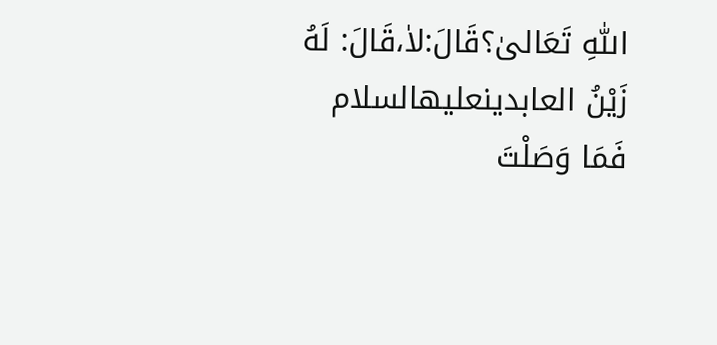اللّٰهِ تَعَالیٰ؟قَالَ:لاٰ،قَالَ: لَهُ زَیْنُ العابدینعليهالسلام
فَمَا وَصَلْتَ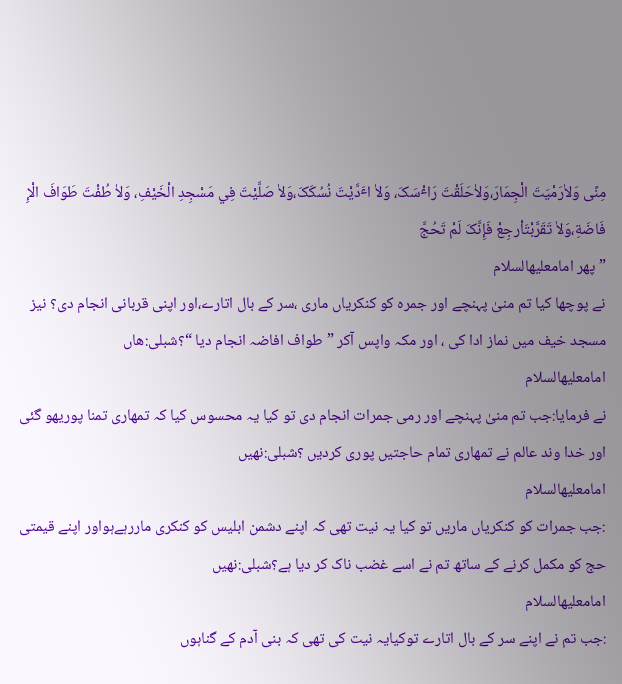مِنًی وَلاٰرَمْیَتَ الْجِمَارَ،وَلاٰحَلَقْتَ رَاٴْسَکَ، وَلاٰ اٴَدَّیْتَ نُسُکَکَ،وَلاٰ صَلَّیْتَ فِي مَسْجِدِ الْخَیْفِ، وَلاٰ طُفْتَ طَوَافَ الْإِ فَاضَةِ،وَلاٰ تَقَرَّبْتَاْرجِعْ فَإِنَّکَ لَمْ تَحُجَّ
”پھر امامعليهالسلام
نے پوچھا کیا تم منیٰ پہنچے اور جمرہ کو کنکریاں ماری ،سر کے بال اتارے،اور اپنی قربانی انجام دی؟ نیز مسجد خیف میں نماز ادا کی ، اور مکہ واپس آکر ”طواف افاضہ انجام دیا “؟شبلی:ھاں
امامعليهالسلام
نے فرمایا:جب تم منیٰ پہنچے اور رمی جمرات انجام دی تو کیا یہ محسوس کیا کہ تمھاری تمنا پوریهو گئی اور خدا وند عالم نے تمھاری تمام حاجتیں پوری کردیں ؟شبلی:نھیں
امامعليهالسلام
:جب جمرات کو کنکریاں ماریں تو کیا یہ نیت تھی کہ اپنے دشمن ابلیس کو کنکری ماررہےہواور اپنے قیمتی حج کو مکمل کرنے کے ساتھ تم نے اسے غضب ناک کر دیا ہے؟شبلی:نھیں
امامعليهالسلام
:جب تم نے اپنے سر کے بال اتارے توکیایہ نیت کی تھی کہ بنی آدم کے گناہوں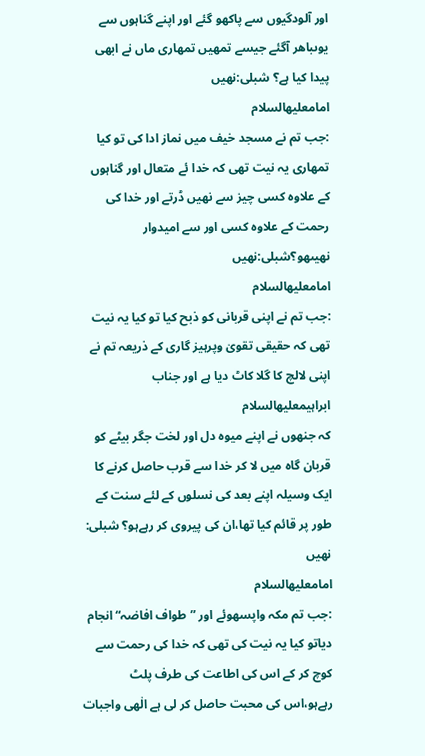اور آلودگیوں سے پاکهو گئے اور اپنے گناہوں سے یوںباھر آگئے جیسے تمھیں تمھاری ماں نے ابھی پیدا کیا ہے؟ شبلی:نھیں
امامعليهالسلام
:جب تم نے مسجد خیف میں نماز ادا کی تو کیا تمھاری یہ نیت تھی کہ خدا ئے متعال اور گناہوں کے علاوہ کسی چیز سے نھیں ڈرتے اور خدا کی رحمت کے علاوہ کسی اور سے امیدوار نھیںهو؟شبلی:نھیں
امامعليهالسلام
:جب تم نے اپنی قربانی کو ذبح کیا تو کیا یہ نیت تھی کہ حقیقی تقویٰ وپرہیز گاری کے ذریعہ تم نے اپنی لالچ کا گلا کاٹ دیا ہے اور جناب ابراہیمعليهالسلام
کہ جنھوں نے اپنے میوہ دل اور لخت جگر بیٹے کو قربان گاہ میں لا کر خدا سے قرب حاصل کرنے کا ایک وسیلہ اپنے بعد کی نسلوں کے لئے سنت کے طور پر قائم کیا تھا،ان کی پیروی کر رہےہو؟ شبلی: نھیں
امامعليهالسلام
:جب تم مکہ واپسهوئے اور ”طواف افاضہ“ انجام دیاتو کیا یہ نیت کی تھی کہ خدا کی رحمت سے کوچ کر کے اس کی اطاعت کی طرف پلٹ رہےہو،اس کی محبت حاصل کر لی ہے الٰھی واجبات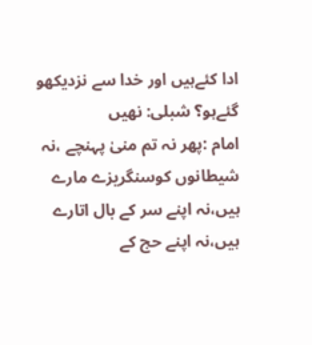ادا کئےہیں اور خدا سے نزدیکهو گئےہو؟ شبلی: نھیں
امام :پھر نہ تم منیٰ پہنچے ،نہ شیطانوں کوسنگریزے مارے ہیں،نہ اپنے سر کے بال اتارے ہیں،نہ اپنے حج کے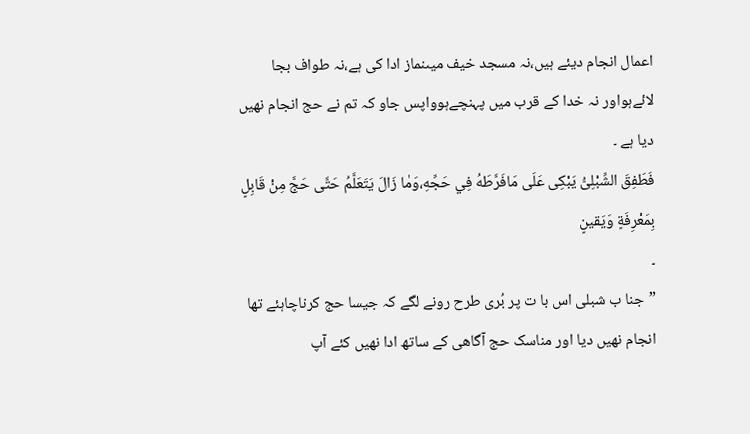اعمال انجام دیئے ہیں،نہ مسجد خیف میںنماز ادا کی ہے،نہ طواف بجا لائےہواور نہ خدا کے قرب میں پہنچےہوواپس جاو کہ تم نے حج انجام نھیں دیا ہے ۔
فَطَفِقَ الشِّبْلِیُّ یَبْکِی عَلَی مَافَرَّطَهُ فِي حَجِّهِ،وَمٰا زَالَ یَتَعَلَّمُ حَتَّی حَجَّ مِنْ قَابِلٍ بِمَعْرِفَةٍ وَیَقینٍ
۔
”جنا ب شبلی اس با ت پر بُری طرح رونے لگے کہ جیسا حج کرناچاہئے تھا انجام نھیں دیا اور مناسک حج آگاھی کے ساتھ ادا نھیں کئے آپ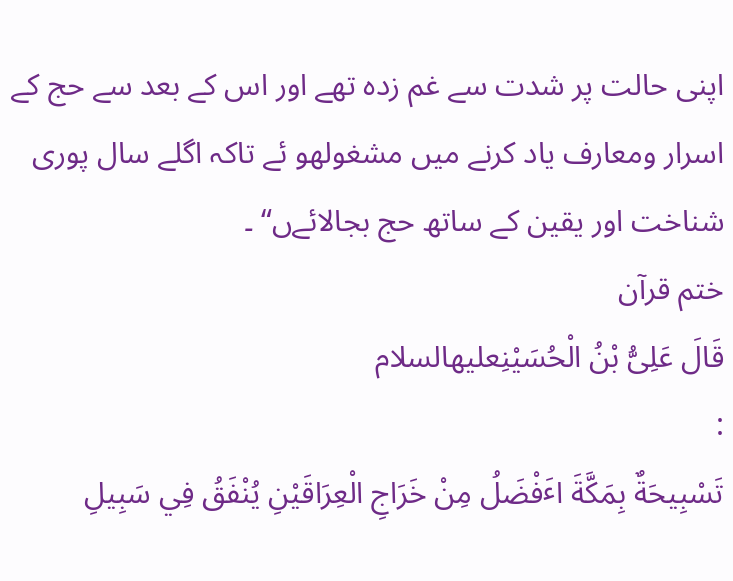اپنی حالت پر شدت سے غم زدہ تھے اور اس کے بعد سے حج کے اسرار ومعارف یاد کرنے میں مشغولهو ئے تاکہ اگلے سال پوری شناخت اور یقین کے ساتھ حج بجالائےں“ ۔
ختم قرآن
قَالَ عَلِیُّ بْنُ الْحُسَیْنِعليهالسلام
:
تَسْبِیحَةٌ بِمَکَّةَ اٴَفْضَلُ مِنْ خَرَاجِ الْعِرَاقَیْنِ یُنْفَقُ فِي سَبِیلِ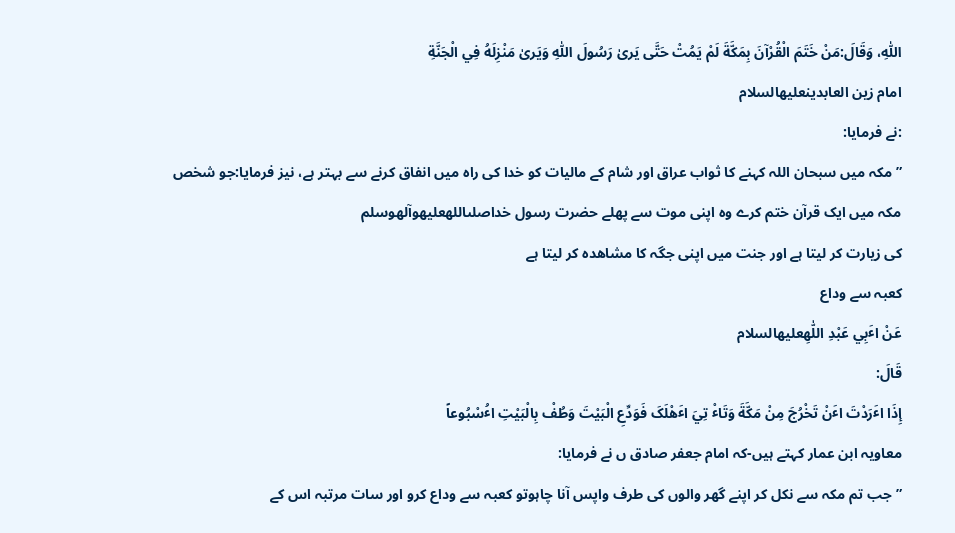اللّٰهِ، وَقَالَ:مَنْ خَتَمَ الْقُرْآنَ بِمَکَّةَ لَمْ یَمُتْ حَتَّی یَریٰ رَسُولَ اللّٰهِ وَیَریٰ مَنْزِلَهُ فِي الْجَنَّةِ
امام زین العابدینعليهالسلام
:نے فرمایا:
”مکہ میں سبحان اللہ کہنے کا ثواب عراق اور شام کے مالیات کو خدا کی راہ میں انفاق کرنے سے بہتر ہے، نیز فرمایا:جو شخص مکہ میں ایک قرآن ختم کرے وہ اپنی موت سے پھلے حضرت رسول خداصلىاللهعليهوآلهوسلم
کی زیارت کر لیتا ہے اور جنت میں اپنی جگہ کا مشاھدہ کر لیتا ہے
کعبہ سے وداع
عَنْ اٴَبِي عَبْدِ اللّٰهِعليهالسلام
قَالَ:
إِذَا اٴَرَدْتَ اٴَنْ تَخْرُجَ مِنْ مَکَّةَ وَتَاٴْ تِيَ اٴَهْلَکَ فَوَدِّعِ الْبَیْتَ وَطُفْ بِالْبَیْتِ اٴُسْبُوعاً
معاویہ ابن عمار کہتے ہیں-کہ امام جعفر صادق ں نے فرمایا:
”جب تم مکہ سے نکل کر اپنے گھر والوں کی طرف واپس آنا چاہوتو کعبہ سے وداع کرو اور سات مرتبہ اس کے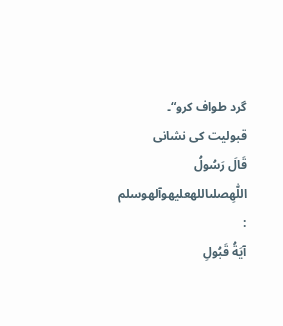گرد طواف کرو“۔
قبولیت کی نشانی
قَالَ رَسُولُ اللّٰهِصلىاللهعليهوآلهوسلم
:
آیَةُ قَبُولِ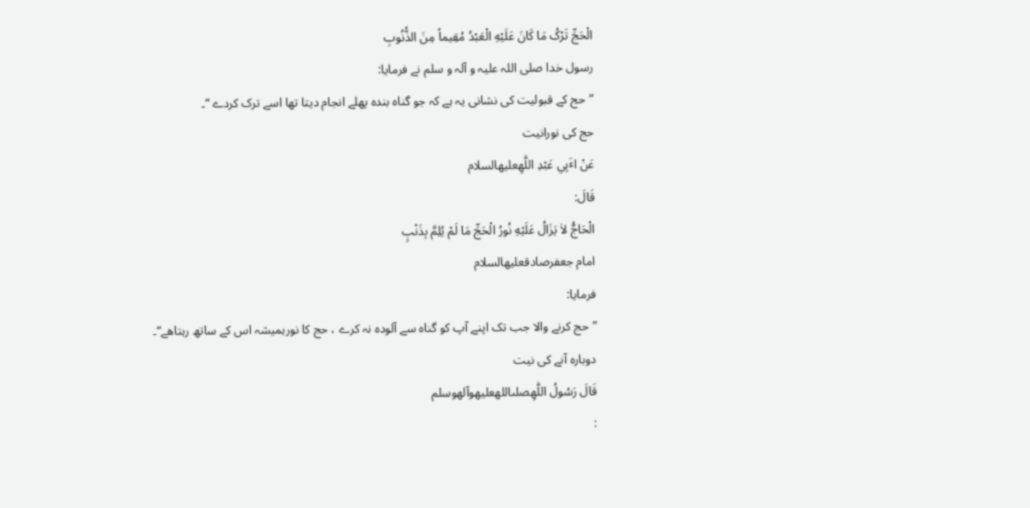الْحَجِّ تَرْکُ مَا کَانَ عَلَیْهِ الْعَبْدُ مُقِیماً مِنَ الذُّنُوبِ
رسول خدا صلی اللہ علیہ و آلہ و سلم نے فرمایا:
”حج کے قبولیت کی نشانی یہ ہے کہ جو گناہ بندہ پھلے انجام دیتا تھا اسے ترک کردے “۔
حج کی نورانیت
عَنْ اٴَبِي عَبْدِ اللّٰهِعليهالسلام
قَالَ:
الْحَاجُّ لاٰ یَزَالُ عَلَیْهِ نُورُ الْحَجِّ مَا لَمْ یُلِمَّ بِذَنْبٍ
امام جعفرصادقعليهالسلام
فرمایا:
”حج کرنے والا جب تک اپنے آپ کو گناہ سے آلودہ نہ کرے ، حج کا نورہمیشہ اس کے ساتھ رہتاھے“۔
دوبارہ آنے کی نیت
قَالَ رَسُولُ اللّٰهِصلىاللهعليهوآلهوسلم
: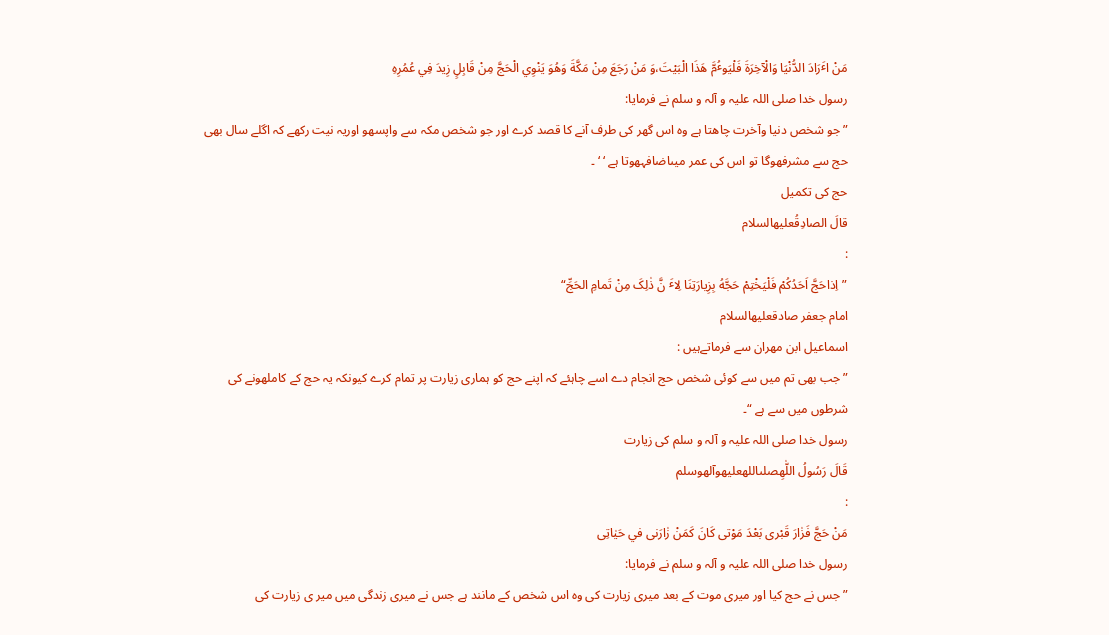مَنْ اٴَرَادَ الدُّنْیَا وَالْآخِرَةَ فَلْیَوٴُمَّ هَذَا الْبَیْتَ،وَ مَنْ رَجَعَ مِنْ مَکَّةَ وَهُوَ یَنْوِي الْحَجَّ مِنْ قَابِلٍ زِیدَ فِي عُمُرِهِ
رسول خدا صلی اللہ علیہ و آلہ و سلم نے فرمایا:
”جو شخص دنیا وآخرت چاھتا ہے وہ اس گھر کی طرف آنے کا قصد کرے اور جو شخص مکہ سے واپسهو اوریہ نیت رکھے کہ اگلے سال بھی حج سے مشرفهوگا تو اس کی عمر میںاضافہهوتا ہے ‘ ‘ ۔
حج کی تکمیل
قالَ الصادِقُعليهالسلام
:
”اِذاحَجَّ اَحَدُکُمْ فَلْیَخْتِمْ حَجَّهُ بِزِیارَتِنَا لِاٴَ نَّ ذٰلِکَ مِنْ تَمامِ الحَجِّ“
امام جعفر صادقعليهالسلام
اسماعیل ابن مھران سے فرماتےہیں :
”جب بھی تم میں سے کوئی شخص حج انجام دے اسے چاہئے کہ اپنے حج کو ہماری زیارت پر تمام کرے کیونکہ یہ حج کے کاملهونے کی شرطوں میں سے ہے “۔
رسول خدا صلی اللہ علیہ و آلہ و سلم کی زیارت
قَالَ رَسُولُ اللّٰهِصلىاللهعليهوآلهوسلم
:
مَنْ حَجَّ فَزٰارَ قَبْری بَعْدَ مَوْتی کَانَ کَمَنْ زٰارَنی في حَیٰاتِی
رسول خدا صلی اللہ علیہ و آلہ و سلم نے فرمایا:
”جس نے حج کیا اور میری موت کے بعد میری زیارت کی وہ اس شخص کے مانند ہے جس نے میری زندگی میں میر ی زیارت کی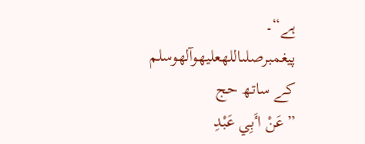ہے“۔
پیغمبرصلىاللهعليهوآلهوسلم
کے ساتھ حج
”عَنْ اٴَبِي عَبْدِ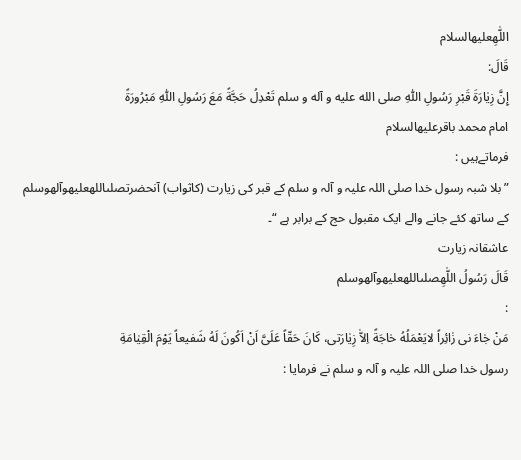اللّٰهِعليهالسلام
قَالَ:
إِنَّ زِیٰارَةَ قَبْرِ رَسُولِ اللّٰهِ صلی الله علیه و آله و سلم تَعْدِلُ حَجَّةً مَعَ رَسُولِ اللّٰهِ مَبْرُورَةً
امام محمد باقرعليهالسلام
فرماتےہیں :
”بلا شبہ رسول خدا صلی اللہ علیہ و آلہ و سلم کے قبر کی زیارت (کاثواب) آنحضرتصلىاللهعليهوآلهوسلم
کے ساتھ کئے جانے والے ایک مقبول حج کے برابر ہے “۔
عاشقانہ زیارت
قَالَ رَسُولُ اللّٰهِصلىاللهعليهوآلهوسلم
:
مَنْ جٰاءَ نی زٰائِراً لایَعْمَلُهُ حٰاجَةً اِلاّٰ زِیٰارَتی، کَانَ حَقّاً عَلَیَّ اَنْ اَکُونَ لَهُ شَفیعاً یَوْمَ الْقِیٰامَةِ
رسول خدا صلی اللہ علیہ و آلہ و سلم نے فرمایا :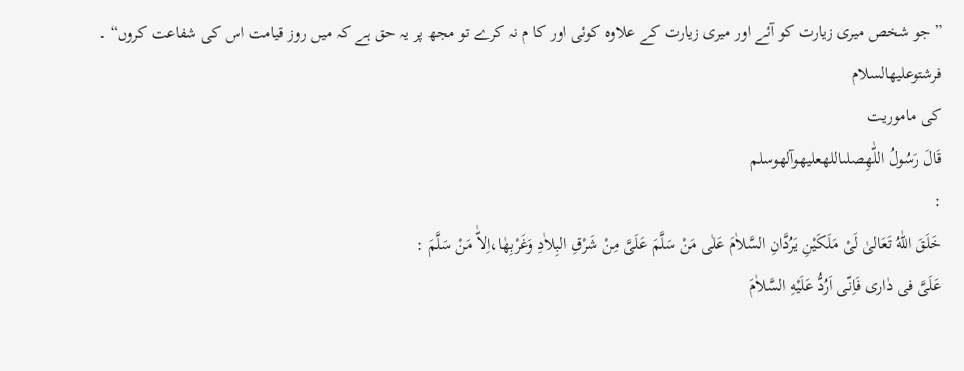”جو شخص میری زیارت کو آئے اور میری زیارت کے علاوہ کوئی اور کا م نہ کرے تو مجھ پر یہ حق ہے کہ میں روز قیامت اس کی شفاعت کروں“ ۔
فرشتوعليهالسلام
کی ماموریت
قَالَ رَسُولُ اللّٰهِصلىاللهعليهوآلهوسلم
:
خَلَقَ اللّٰهُ تَعَالیٰ لَیْ مَلَکَیْنِ یَرُدَّانِ السَّلاٰمَ عَلٰی مَنْ سَلَّمَ عَلَیَّ مِنْ شَرْقِ البِلاٰدِ وَغَرْبِهٰا،اِلاّٰ مَنْ سَلَّمَ :
عَلَیَّ فی دٰاری فَاِنّی اَرُدُّ عَلَیْهِ السَّلاٰمَ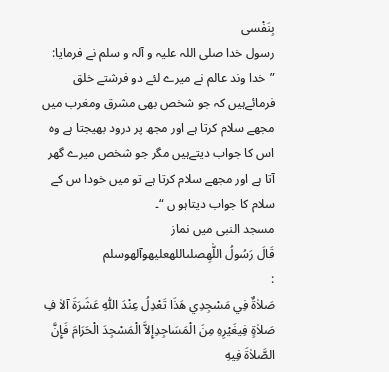بِنَفْسی
رسول خدا صلی اللہ علیہ و آلہ و سلم نے فرمایا:
”خدا وند عالم نے میرے لئے دو فرشتے خلق فرمائےہیں کہ جو شخص بھی مشرق ومغرب میں مجھے سلام کرتا ہے اور مجھ پر درود بھیجتا ہے وہ اس کا جواب دیتےہیں مگر جو شخص میرے گھر آتا ہے اور مجھے سلام کرتا ہے تو میں خودا س کے سلام کا جواب دیتاہو ں “۔
مسجد النبی میں نماز
قَالَ رَسُولُ اللّٰهِصلىاللهعليهوآلهوسلم
:
صَلاٰةٌ فِي مَسْجِدِي هَذَا تَعْدِلُ عِنْدَ اللّٰهِ عَشَرَةَ آلاٰ فِ صَلاٰةٍ فِيغَیْرِهِ مِنَ الْمَسَاجِدِإِلاَّ الْمَسْجِدَ الْحَرَامَ فَإِنَّ الصَّلاٰةَ فِیهِ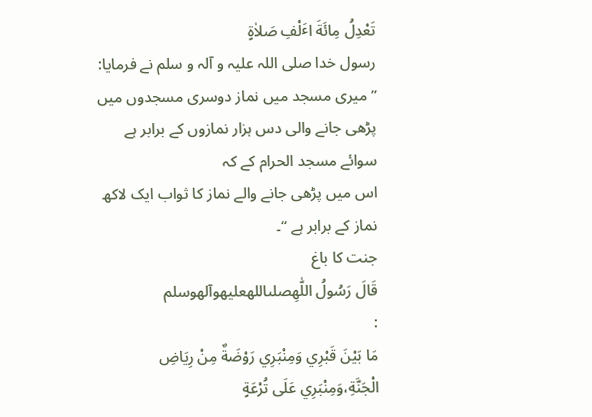تَعْدِلُ مِائَةَ اٴَلْفِ صَلاٰةٍ
رسول خدا صلی اللہ علیہ و آلہ و سلم نے فرمایا:
”میری مسجد میں نماز دوسری مسجدوں میں پڑھی جانے والی دس ہزار نمازوں کے برابر ہے سوائے مسجد الحرام کے کہ
اس میں پڑھی جانے والے نماز کا ثواب ایک لاکھ نماز کے برابر ہے “۔
جنت کا باغ
قَالَ رَسُولُ اللّٰهِصلىاللهعليهوآلهوسلم
:
مَا بَیْنَ قَبْرِي وَمِنْبَرِي رَوْضَةٌ مِنْ رِیَاضِ الْجَنَّةِ،وَمِنْبَرِي عَلَی تُرْعَةٍ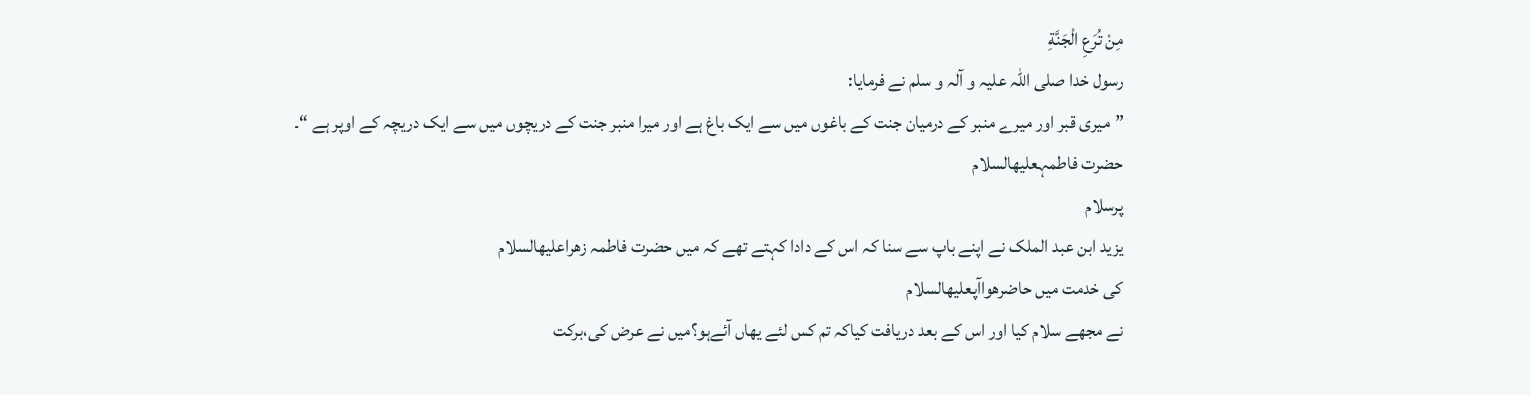مِنْ تُرَعِ الْجَنَّةِ
رسول خدا صلی اللہ علیہ و آلہ و سلم نے فرمایا:
”میری قبر اور میرے منبر کے درمیان جنت کے باغوں میں سے ایک باغ ہے اور میرا منبر جنت کے دریچوں میں سے ایک دریچہ کے اوپر ہے “۔
حضرت فاطمہعليهالسلام
پرسلام
یزید ابن عبد الملک نے اپنے باپ سے سنا کہ اس کے دادا کہتے تھے کہ میں حضرت فاطمہ زھراعليهالسلام
کی خدمت میں حاضرهواآپعليهالسلام
نے مجھے سلام کیا اور اس کے بعد دریافت کیاکہ تم کس لئے یھاں آئےہو؟میں نے عرض کی،برکت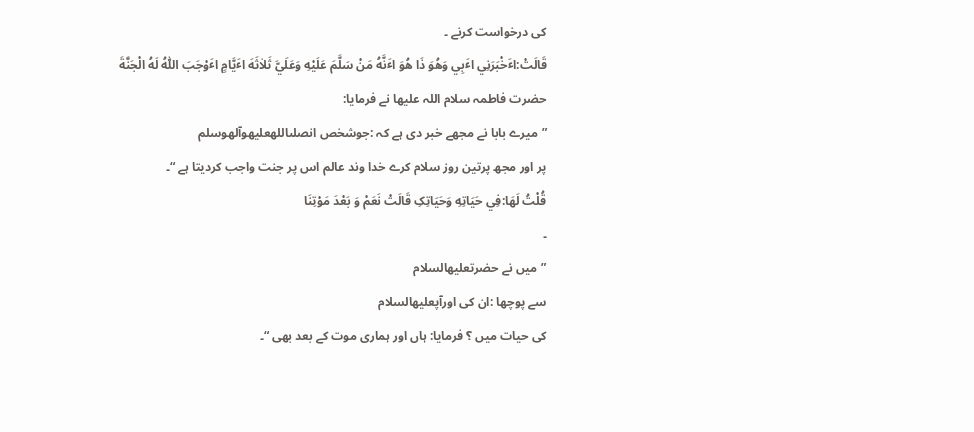کی درخواست کرنے ۔
قَالَتْ:اٴَخْبَرَنِي اٴَبِي وَهُوَ ذَا هُوَ اٴَنَّهُ مَنْ سَلَّمَ عَلَیْهِ وَعَلَيَّ ثَلاٰثَهَ اٴَیَّامٍ اٴَوْجَبَ اللّٰهُ لَهُ الْجَنَّةَ
حضرت فاطمہ سلام اللہ علیھا نے فرمایا:
”میرے بابا نے مجھے خبر دی ہے کہ :جوشخص انصلىاللهعليهوآلهوسلم
پر اور مجھ پرتین روز سلام کرے خدا وند عالم اس پر جنت واجب کردیتا ہے “۔
قُلْتُ لَهَا:فِي حَیَاتِهِ وَحَیَاتِکِ قَالَتْ نَعَمْ وَ بَعْدَ مَوْتِنَا
۔
”میں نے حضرتعليهالسلام
سے پوچھا :ان کی اورآپعليهالسلام
کی حیات میں ؟ فرمایا: ہاں اور ہماری موت کے بعد بھی “۔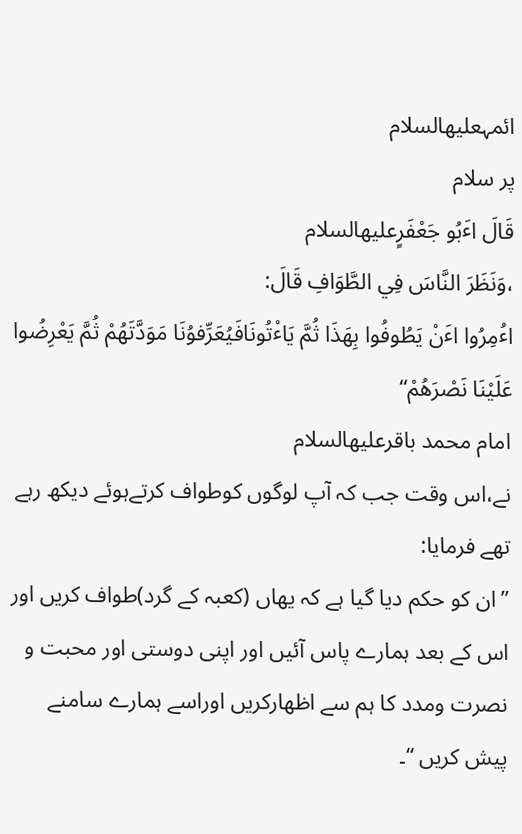ائمہعليهالسلام
پر سلام
قَالَ اٴَبُو جَعْفَرٍعليهالسلام
،وَنَظَرَ النَّاسَ فِي الطَّوَافِ قَالَ:
اٴُمِرُوا اٴَنْ یَطُوفُوا بِهَذَا ثُمَّ یَاٴْتُونَافَیُعَرِّفوُنَا مَوَدَّتَهُمْ ثُمَّ یَعْرِضُوا عَلَیْنَا نَصْرَهُمْ“
امام محمد باقرعليهالسلام
نے،اس وقت جب کہ آپ لوگوں کوطواف کرتےہوئے دیکھ رہے تھے فرمایا:
”ان کو حکم دیا گیا ہے کہ یھاں (کعبہ کے گرد)طواف کریں اور اس کے بعد ہمارے پاس آئیں اور اپنی دوستی اور محبت و نصرت ومدد کا ہم سے اظھارکریں اوراسے ہمارے سامنے پیش کریں “۔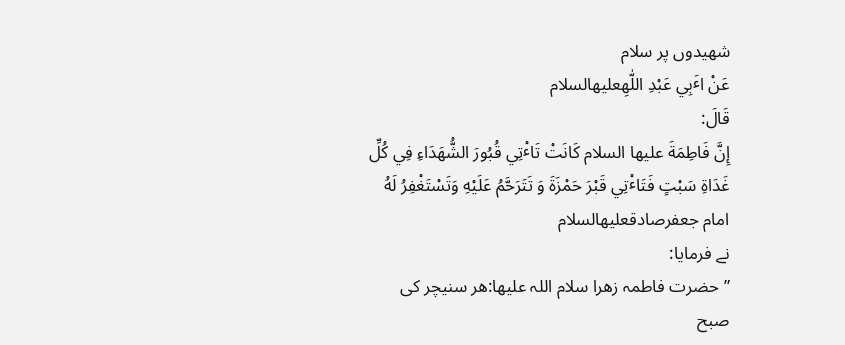شھیدوں پر سلام
عَنْ اٴَبِي عَبْدِ اللّٰهِعليهالسلام
قَالَ:
إِنَّ فَاطِمَةَ علیها السلام کَانَتْ تَاٴْتِي قُبُورَ الشُّهَدَاءِ فِي کُلِّ غَدَاةِ سَبْتٍ فَتَاٴْتِي قَبْرَ حَمْزَةَ وَ تَتَرَحَّمُ عَلَیْهِ وَتَسْتَغْفِرُ لَهُ
امام جعفرصادقعليهالسلام
نے فرمایا:
”حضرت فاطمہ زھرا سلام اللہ علیھا:ھر سنیچر کی صبح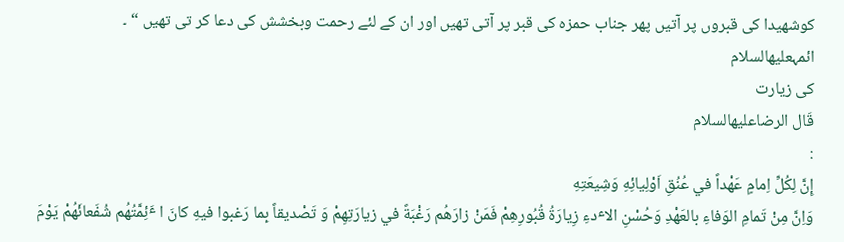کوشھیدا کی قبروں پر آتیں پھر جناب حمزہ کی قبر پر آتی تھیں اور ان کے لئے رحمت وبخشش کی دعا کر تی تھیں “ ۔
ائمہعليهالسلام
کی زیارت
قَال الرضاعليهالسلام
:
إِنَّ لِکُلِّ اِمامٍ عَهْداً في عُنُقِ اَوْلِیائِهِ وَشِیعَتِهِ
وَاِنَّ مِنْ تَمامِ الوَفاءِ بالعَهْدِ وَحُسْنِ الاٴدءِ زِیارَةُ قُبُورِهِمْ فَمَنْ زارَهُم رَغْبَةً في زیارَتِهِمْ وَ تَصْدیقاً بِما رَغبوا فیهِ کانَ ا ٴَئِمَّتُهُم شُفَعائَهُمْ یَوْمَ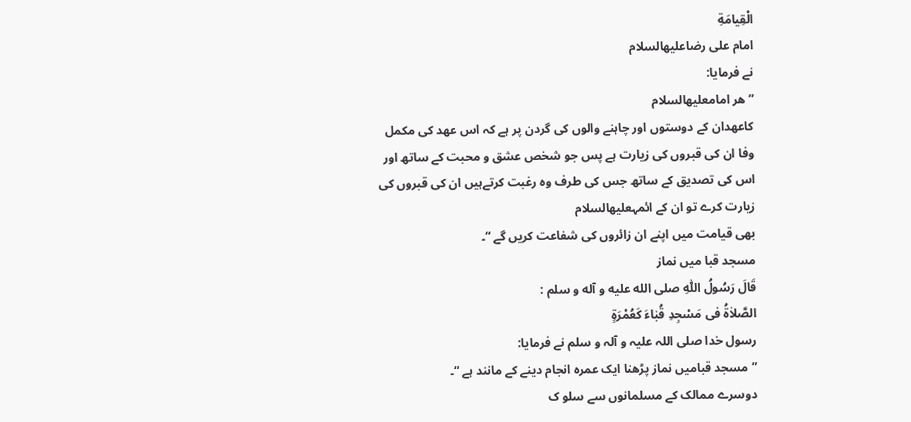الْقِیامَةِ
امام علی رضاعليهالسلام
نے فرمایا:
”ھر امامعليهالسلام
کاعھدان کے دوستوں اور چاہنے والوں کی گردن پر ہے کہ اس عھد کی مکمل وفا ان کی قبروں کی زیارت ہے پس جو شخص عشق و محبت کے ساتھ اور اس کی تصدیق کے ساتھ جس کی طرف وہ رغبت کرتےہیں ان کی قبروں کی زیارت کرے تو ان کے ائمہعليهالسلام
بھی قیامت میں اپنے ان زائروں کی شفاعت کریں گے “۔
مسجد قبا میں نماز
قَالَ رَسُولُ اللّٰهِ صلی الله علیه و آله و سلم :
الصَّلاٰةُ فی مَسْجِدِ قُبٰاءَ کَعُمْرَةٍ
رسول خدا صلی اللہ علیہ و آلہ و سلم نے فرمایا:
”مسجد قبامیں نماز پڑھنا ایک عمرہ انجام دینے کے مانند ہے “۔
دوسرے ممالک کے مسلمانوں سے سلو ک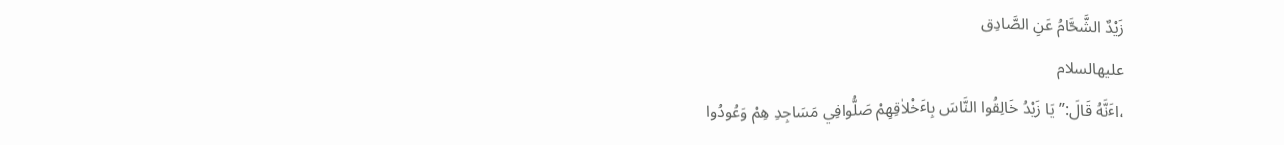زَیْدٌ الشَّحَّامُ عَنِ الصَّادِق
عليهالسلام
،اٴَنَّهُ قَالَ:”یَا زَیْدُ خَالِقُوا النَّاسَ بِاٴَخْلاٰقِهِمْ صَلُّوافِي مَسَاجِدِ هِمْ وَعُودُوا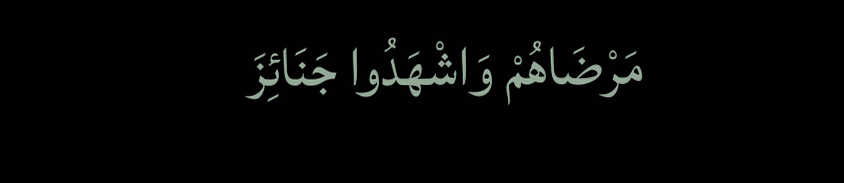مَرْضَاهُمْ وَاشْهَدُوا جَنَائِزَ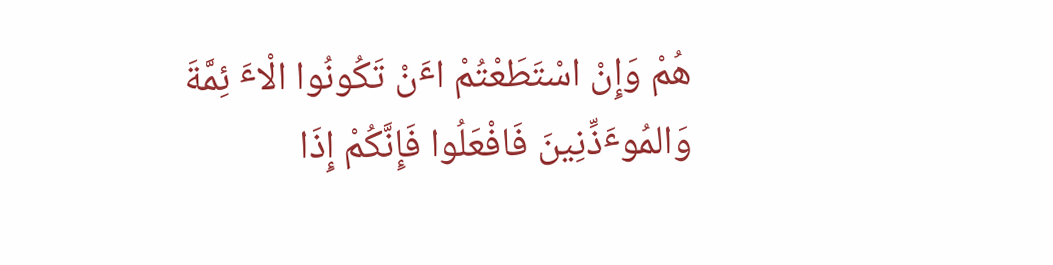هُمْ وَإِنْ اسْتَطَعْتُمْ اٴَنْ تَکُونُوا الْاٴَ ئِمَّةَ وَالمُوٴَذِّنِینَ فَافْعَلُوا فَإِنَّکُمْ إِذَا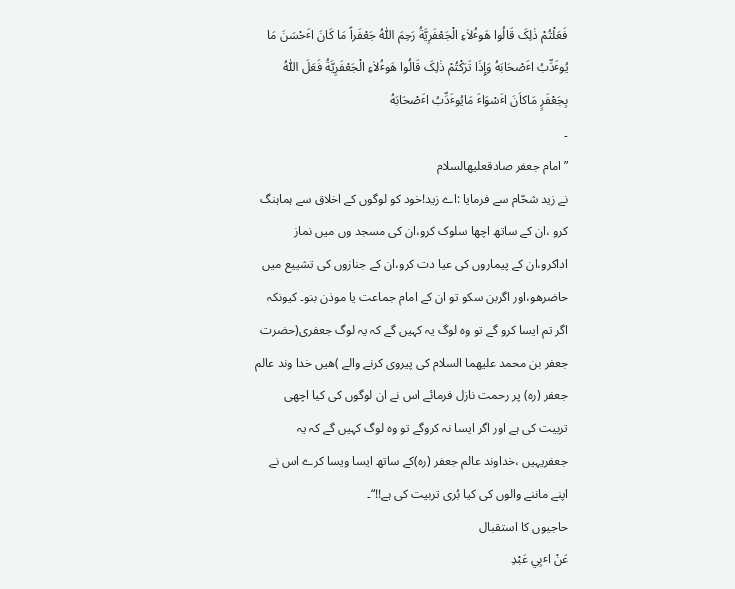فَعَلْتُمْ ذٰلِکَ قَالُوا هَوٴُلاٰءِ الْجَعْفَرِیَّةُ رَحِمَ اللّٰهُ جَعْفَراً مَا کَانَ اٴَحْسَنَ مَا یُوٴَدِّبُ اٴَصْحَابَهُ وَإِذَا تَرَکْتُمْ ذٰلِکَ قَالُوا هَوٴُلاٰءِ الْجَعْفَرِیَّةُ فَعَلَ اللّٰهُ بِجَعْفَرٍ مَاکاَنَ اٴَسْوَاٴَ مَایُوٴَدِّبُ اٴَصْحَابَهُ
۔
”امام جعفر صادقعليهالسلام
نے زید شحّام سے فرمایا :اے زید!خود کو لوگوں کے اخلاق سے ہماہنگ کرو ،ان کے ساتھ اچھا سلوک کرو،ان کی مسجد وں میں نماز اداکرو،ان کے پیماروں کی عیا دت کرو،ان کے جنازوں کی تشییع میں حاضرهو،اور اگربن سکو تو ان کے امام جماعت یا موذن بنو۔ کیونکہ اگر تم ایسا کرو گے تو وہ لوگ یہ کہیں گے کہ یہ لوگ جعفری(حضرت جعفر بن محمد علیھما السلام کی پیروی کرنے والے )ھیں خدا وند عالم جعفر (ره) پر رحمت نازل فرمائے اس نے ان لوگوں کی کیا اچھی تربیت کی ہے اور اگر ایسا نہ کروگے تو وہ لوگ کہیں گے کہ یہ جعفریہیں ،خداوند عالم جعفر (ره)کے ساتھ ایسا ویسا کرے اس نے اپنے ماننے والوں کی کیا بُری تربیت کی ہے!!“۔
حاجیوں کا استقبال
عَنْ اٴبِي عَبْدِ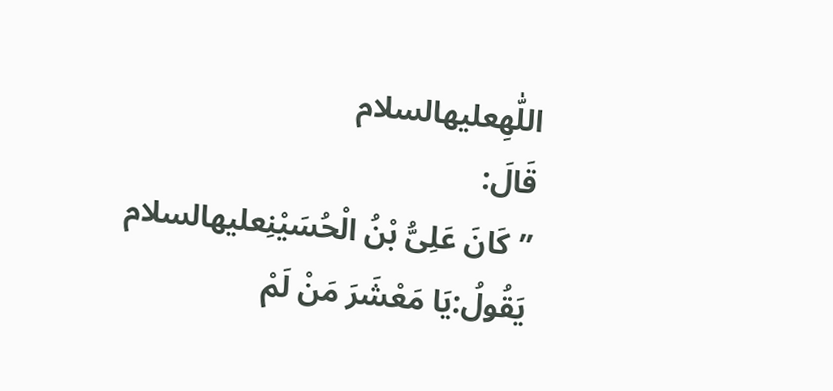اللّٰهِعليهالسلام
قَالَ:
”کَانَ عَلِیُّ بْنُ الْحُسَیْنِعليهالسلام
یَقُولُ:یَا مَعْشَرَ مَنْ لَمْ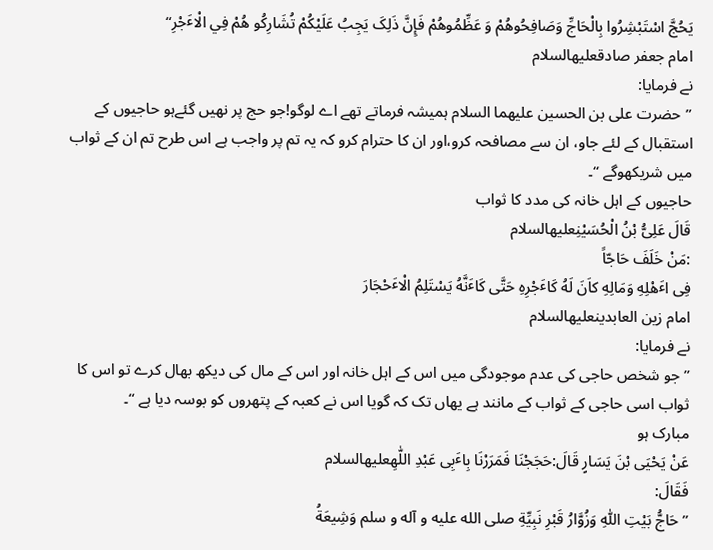یَحُجَّ اسْتَبْشِرُوا بِالْحَاجِّ وَصَافِحُوهُمْ وَ عَظِّمُوهُمْ فَإِنَّ ذَلِکَ یَجِبُ عَلَیْکُمْ تُشَارِکُو هُمْ فِي الْاٴَجْرِ“
امام جعفر صادقعليهالسلام
نے فرمایا:
”حضرت علی بن الحسین علیھما السلام ہمیشہ فرماتے تھے اے لوگو!جو حج پر نھیں گئےہو حاجیوں کے استقبال کے لئے جاو، ان سے مصافحہ کرو،اور ان کا حترام کرو کہ یہ تم پر واجب ہے اس طرح تم ان کے ثواب میں شریکهوگے “۔
حاجیوں کے اہل خانہ کی مدد کا ثواب
قَالَ عَلِیُّ بْنُ الْحُسَیْنِعليهالسلام
:مَنْ خَلَفَ حَاجّاً
فِی اٴَهْلِهِ وَمَالِهِ کاَنَ لَهُ کَاٴَجْرِهِ حَتَّی کَاٴَنَّهُ یَسْتَلِمُ الْاٴَحْجَارَ
امام زین العابدینعليهالسلام
نے فرمایا:
”جو شخص حاجی کی عدم موجودگی میں اس کے اہل خانہ اور اس کے مال کی دیکھ بھال کرے تو اس کا ثواب اسی حاجی کے ثواب کے مانند ہے یھاں تک کہ گویا اس نے کعبہ کے پتھروں کو بوسہ دیا ہے “۔
مبارک ہو
عَنْ یَحْیَی بْنَ یَسَارٍ قَالَ:حَجَجْنَا فَمَرَرْنَا بِاٴَبِی عَبْدِ اللّٰهِعليهالسلام
فَقَالَ:
”حَاجُّ بَیْتِ اللّٰهِ وَزُوَّارُ قَبْرِ نَبِیِّةِ صلی الله علیه و آله و سلم وَشِیعَةُ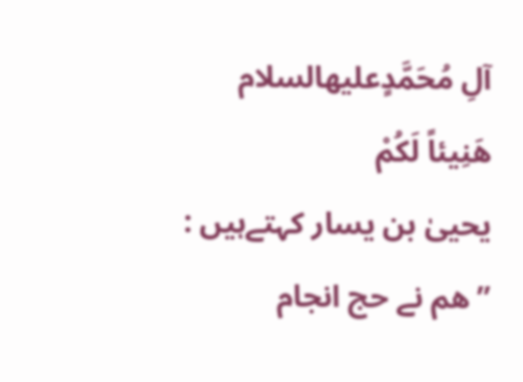آلِ مُحَمَّدٍعليهالسلام
هَنِیئاً لَکُمْ
یحییٰ بن یسار کہتےہیں :
”ھم نے حج انجام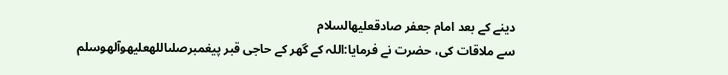دینے کے بعد امام جعفر صادقعليهالسلام
سے ملاقات کی، حضرت نے فرمایا:اللہ کے گھر کے حاجی قبر پیغمبرصلىاللهعليهوآلهوسلم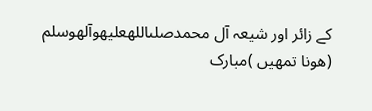کے زائر اور شیعہ آل محمدصلىاللهعليهوآلهوسلم
(هونا تمھیں )مبارک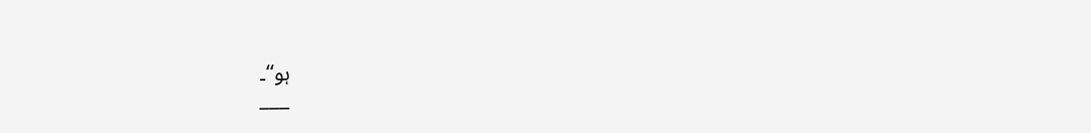ہو“۔
___